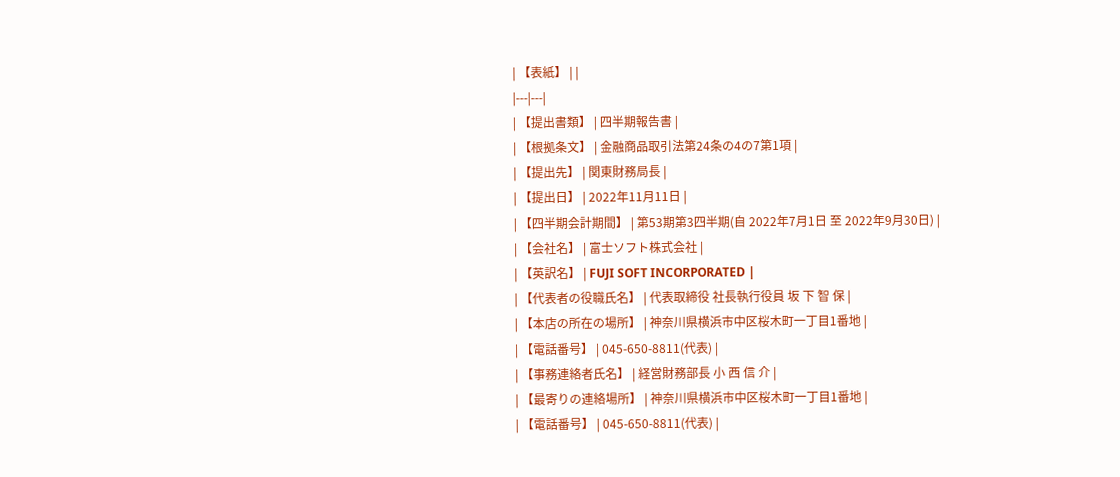| 【表紙】 | |
|---|---|
| 【提出書類】 | 四半期報告書 |
| 【根拠条文】 | 金融商品取引法第24条の4の7第1項 |
| 【提出先】 | 関東財務局長 |
| 【提出日】 | 2022年11月11日 |
| 【四半期会計期間】 | 第53期第3四半期(自 2022年7月1日 至 2022年9月30日) |
| 【会社名】 | 富士ソフト株式会社 |
| 【英訳名】 | FUJI SOFT INCORPORATED |
| 【代表者の役職氏名】 | 代表取締役 社長執行役員 坂 下 智 保 |
| 【本店の所在の場所】 | 神奈川県横浜市中区桜木町一丁目1番地 |
| 【電話番号】 | 045-650-8811(代表) |
| 【事務連絡者氏名】 | 経営財務部長 小 西 信 介 |
| 【最寄りの連絡場所】 | 神奈川県横浜市中区桜木町一丁目1番地 |
| 【電話番号】 | 045-650-8811(代表) |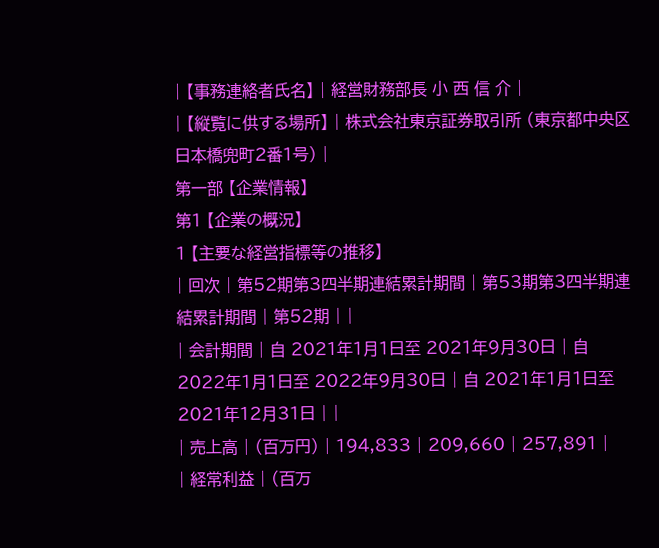| 【事務連絡者氏名】 | 経営財務部長 小 西 信 介 |
| 【縦覧に供する場所】 | 株式会社東京証券取引所 (東京都中央区日本橋兜町2番1号) |
第一部 【企業情報】
第1 【企業の概況】
1 【主要な経営指標等の推移】
| 回次 | 第52期第3四半期連結累計期間 | 第53期第3四半期連結累計期間 | 第52期 | |
| 会計期間 | 自 2021年1月1日至 2021年9月30日 | 自 2022年1月1日至 2022年9月30日 | 自 2021年1月1日至 2021年12月31日 | |
| 売上高 | (百万円) | 194,833 | 209,660 | 257,891 |
| 経常利益 | (百万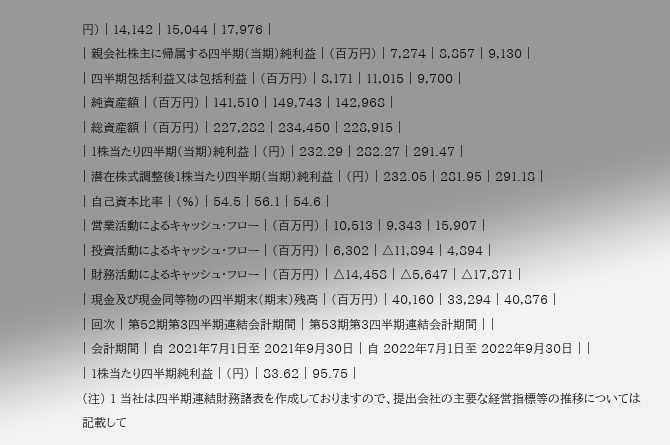円) | 14,142 | 15,044 | 17,976 |
| 親会社株主に帰属する四半期(当期)純利益 | (百万円) | 7,274 | 8,857 | 9,130 |
| 四半期包括利益又は包括利益 | (百万円) | 8,171 | 11,015 | 9,700 |
| 純資産額 | (百万円) | 141,510 | 149,743 | 142,968 |
| 総資産額 | (百万円) | 227,282 | 234,450 | 228,915 |
| 1株当たり四半期(当期)純利益 | (円) | 232.29 | 282.27 | 291.47 |
| 潜在株式調整後1株当たり四半期(当期)純利益 | (円) | 232.05 | 281.95 | 291.18 |
| 自己資本比率 | (%) | 54.5 | 56.1 | 54.6 |
| 営業活動によるキャッシュ・フロー | (百万円) | 10,513 | 9,343 | 15,907 |
| 投資活動によるキャッシュ・フロー | (百万円) | 6,302 | △11,894 | 4,894 |
| 財務活動によるキャッシュ・フロー | (百万円) | △14,458 | △5,647 | △17,871 |
| 現金及び現金同等物の四半期末(期末)残高 | (百万円) | 40,160 | 33,294 | 40,876 |
| 回次 | 第52期第3四半期連結会計期間 | 第53期第3四半期連結会計期間 | |
| 会計期間 | 自 2021年7月1日至 2021年9月30日 | 自 2022年7月1日至 2022年9月30日 | |
| 1株当たり四半期純利益 | (円) | 83.62 | 95.75 |
(注) 1 当社は四半期連結財務諸表を作成しておりますので、提出会社の主要な経営指標等の推移については記載して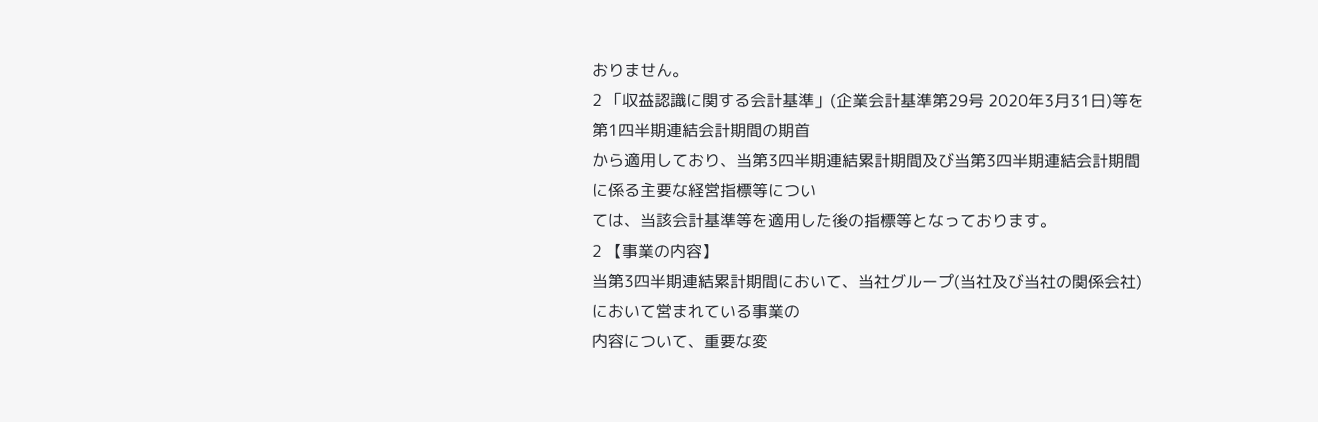おりません。
2 「収益認識に関する会計基準」(企業会計基準第29号 2020年3月31日)等を第1四半期連結会計期間の期首
から適用しており、当第3四半期連結累計期間及び当第3四半期連結会計期間に係る主要な経営指標等につい
ては、当該会計基準等を適用した後の指標等となっております。
2 【事業の内容】
当第3四半期連結累計期間において、当社グループ(当社及び当社の関係会社)において営まれている事業の
内容について、重要な変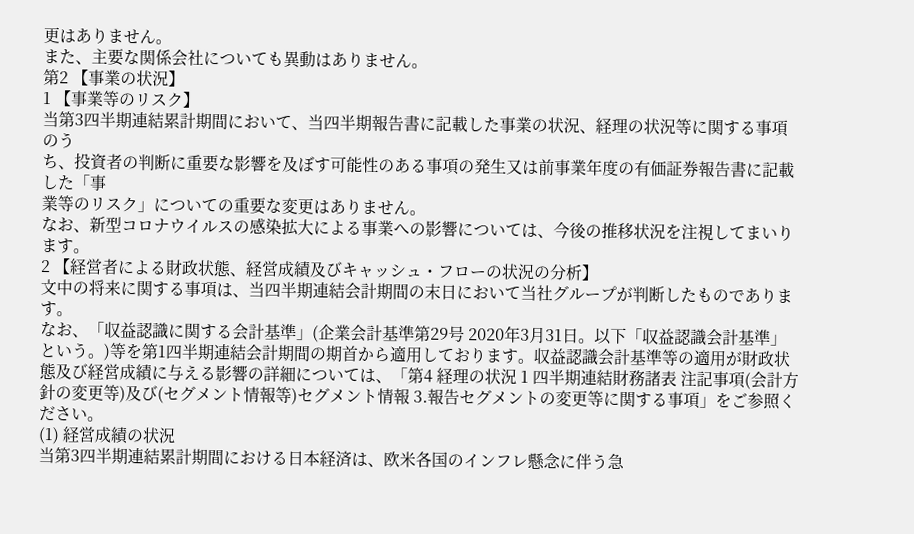更はありません。
また、主要な関係会社についても異動はありません。
第2 【事業の状況】
1 【事業等のリスク】
当第3四半期連結累計期間において、当四半期報告書に記載した事業の状況、経理の状況等に関する事項のう
ち、投資者の判断に重要な影響を及ぼす可能性のある事項の発生又は前事業年度の有価証券報告書に記載した「事
業等のリスク」についての重要な変更はありません。
なお、新型コロナウイルスの感染拡大による事業への影響については、今後の推移状況を注視してまいります。
2 【経営者による財政状態、経営成績及びキャッシュ・フローの状況の分析】
文中の将来に関する事項は、当四半期連結会計期間の末日において当社グループが判断したものであります。
なお、「収益認識に関する会計基準」(企業会計基準第29号 2020年3月31日。以下「収益認識会計基準」という。)等を第1四半期連結会計期間の期首から適用しております。収益認識会計基準等の適用が財政状態及び経営成績に与える影響の詳細については、「第4 経理の状況 1 四半期連結財務諸表 注記事項(会計方針の変更等)及び(セグメント情報等)セグメント情報 3.報告セグメントの変更等に関する事項」をご参照ください。
(1) 経営成績の状況
当第3四半期連結累計期間における日本経済は、欧米各国のインフレ懸念に伴う急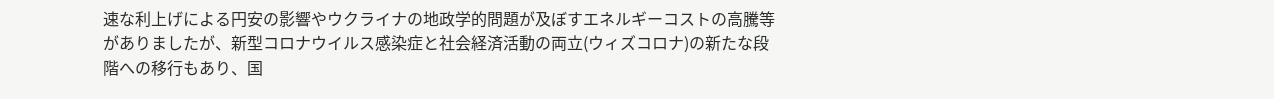速な利上げによる円安の影響やウクライナの地政学的問題が及ぼすエネルギーコストの高騰等がありましたが、新型コロナウイルス感染症と社会経済活動の両立(ウィズコロナ)の新たな段階への移行もあり、国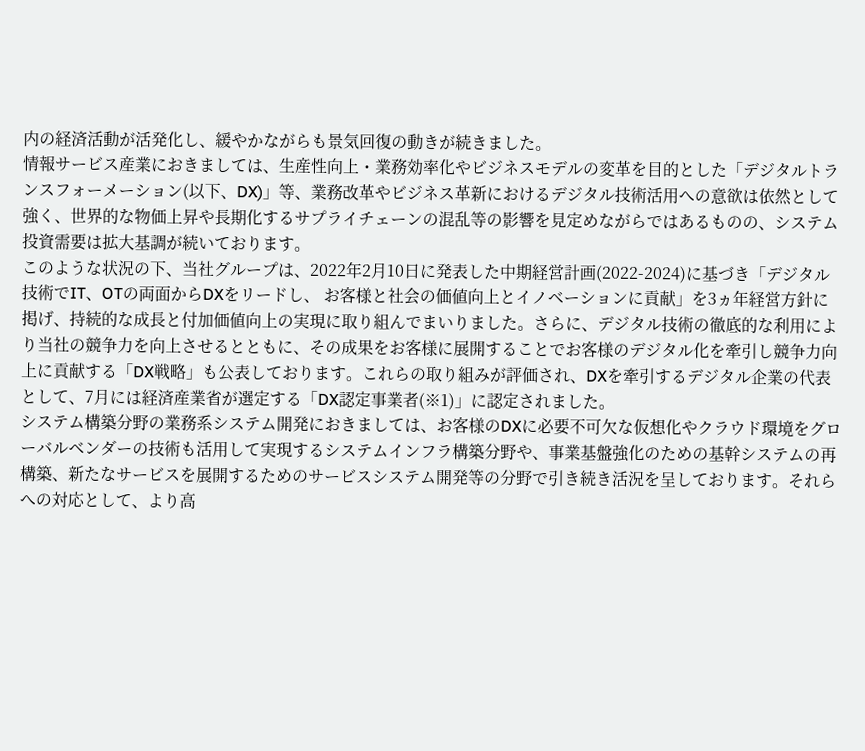内の経済活動が活発化し、緩やかながらも景気回復の動きが続きました。
情報サービス産業におきましては、生産性向上・業務効率化やビジネスモデルの変革を目的とした「デジタルトランスフォーメーション(以下、DX)」等、業務改革やビジネス革新におけるデジタル技術活用への意欲は依然として強く、世界的な物価上昇や長期化するサプライチェーンの混乱等の影響を見定めながらではあるものの、システム投資需要は拡大基調が続いております。
このような状況の下、当社グループは、2022年2月10日に発表した中期経営計画(2022-2024)に基づき「デジタル技術でIT、OTの両面からDXをリードし、 お客様と社会の価値向上とイノベーションに貢献」を3ヵ年経営方針に掲げ、持続的な成長と付加価値向上の実現に取り組んでまいりました。さらに、デジタル技術の徹底的な利用により当社の競争力を向上させるとともに、その成果をお客様に展開することでお客様のデジタル化を牽引し競争力向上に貢献する「DX戦略」も公表しております。これらの取り組みが評価され、DXを牽引するデジタル企業の代表として、7月には経済産業省が選定する「DX認定事業者(※1)」に認定されました。
システム構築分野の業務系システム開発におきましては、お客様のDXに必要不可欠な仮想化やクラウド環境をグローバルベンダーの技術も活用して実現するシステムインフラ構築分野や、事業基盤強化のための基幹システムの再構築、新たなサービスを展開するためのサービスシステム開発等の分野で引き続き活況を呈しております。それらへの対応として、より高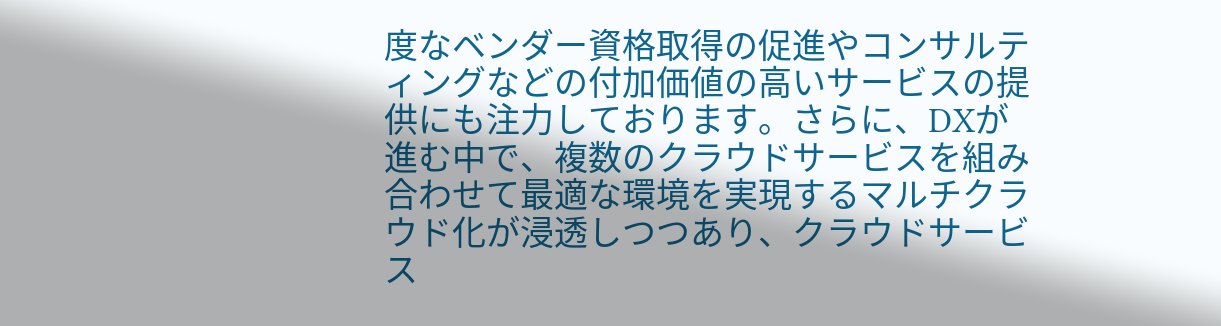度なベンダー資格取得の促進やコンサルティングなどの付加価値の高いサービスの提供にも注力しております。さらに、DXが進む中で、複数のクラウドサービスを組み合わせて最適な環境を実現するマルチクラウド化が浸透しつつあり、クラウドサービス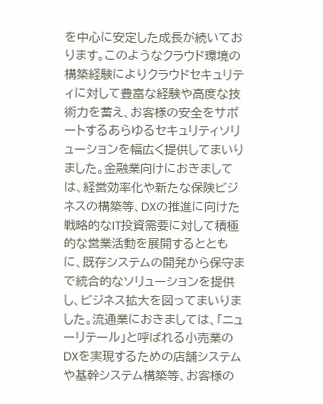を中心に安定した成長が続いております。このようなクラウド環境の構築経験によりクラウドセキュリティに対して豊富な経験や高度な技術力を蓄え、お客様の安全をサポートするあらゆるセキュリティソリューションを幅広く提供してまいりました。金融業向けにおきましては、経営効率化や新たな保険ビジネスの構築等、DXの推進に向けた戦略的なIT投資需要に対して積極的な営業活動を展開するとともに、既存システムの開発から保守まで統合的なソリューションを提供し、ビジネス拡大を図ってまいりました。流通業におきましては、「ニューリテール」と呼ばれる小売業のDXを実現するための店舗システムや基幹システム構築等、お客様の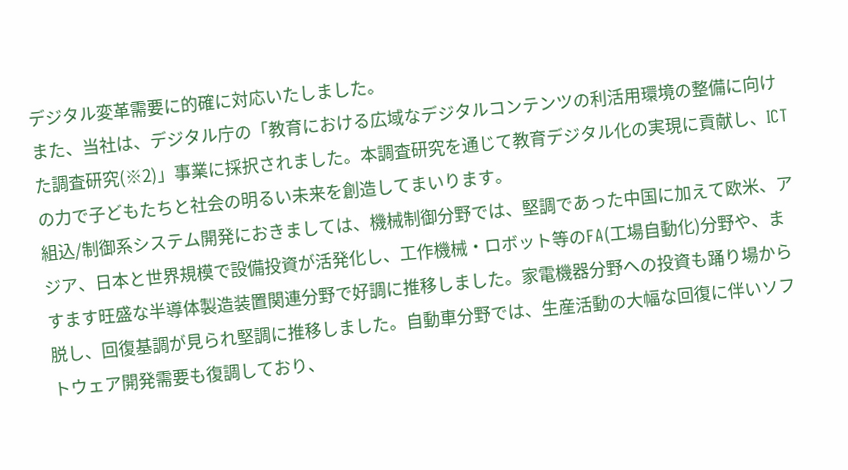デジタル変革需要に的確に対応いたしました。
また、当社は、デジタル庁の「教育における広域なデジタルコンテンツの利活用環境の整備に向けた調査研究(※2)」事業に採択されました。本調査研究を通じて教育デジタル化の実現に貢献し、ICTの力で子どもたちと社会の明るい未来を創造してまいります。
組込/制御系システム開発におきましては、機械制御分野では、堅調であった中国に加えて欧米、アジア、日本と世界規模で設備投資が活発化し、工作機械・ロボット等のFA(工場自動化)分野や、ますます旺盛な半導体製造装置関連分野で好調に推移しました。家電機器分野への投資も踊り場から脱し、回復基調が見られ堅調に推移しました。自動車分野では、生産活動の大幅な回復に伴いソフトウェア開発需要も復調しており、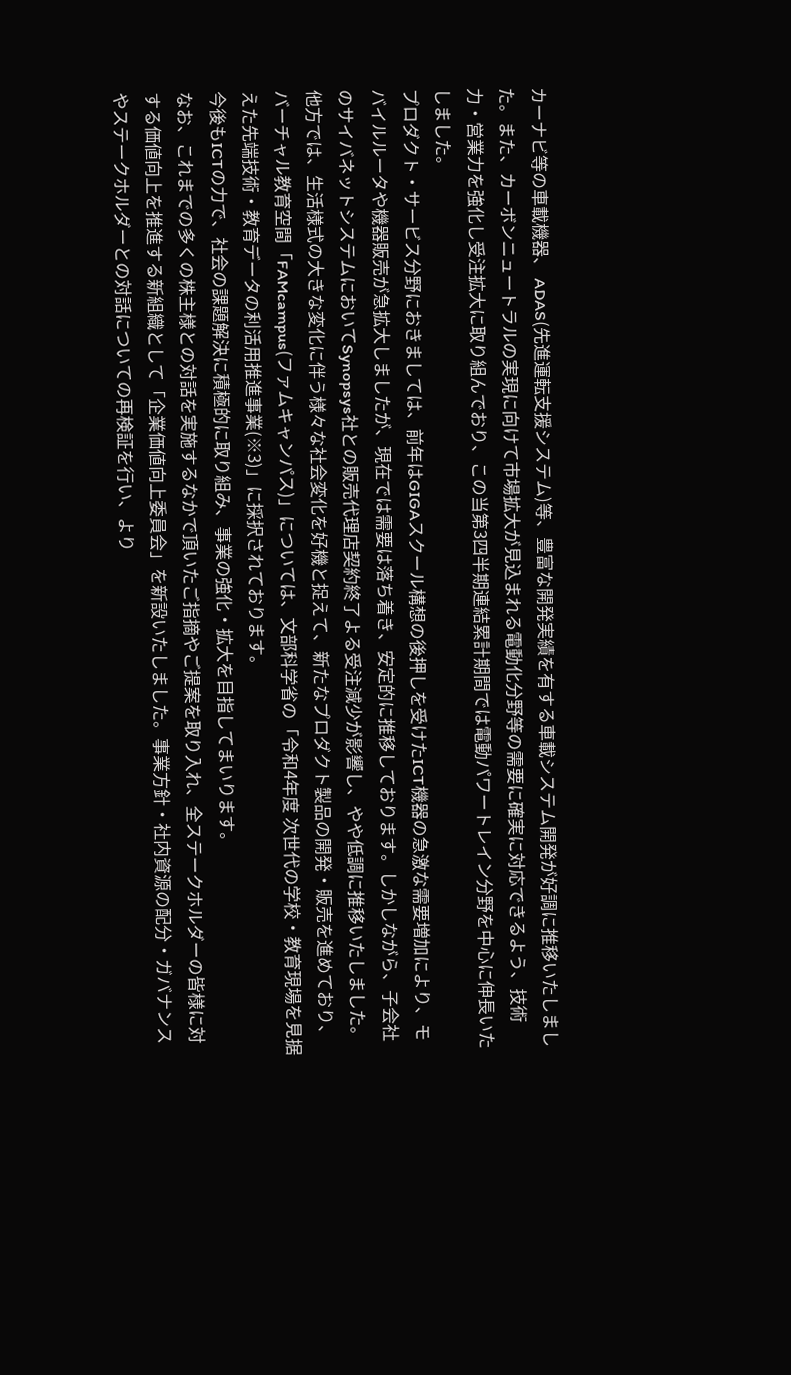カーナビ等の車載機器、 ADAS(先進運転支援システム)等、豊富な開発実績を有する車載システム開発が好調に推移いたしました。また、カーボンニュートラルの実現に向けて市場拡大が見込まれる電動化分野等の需要に確実に対応できるよう、技術力・営業力を強化し受注拡大に取り組んでおり、この当第3四半期連結累計期間では電動パワートレイン分野を中心に伸長いたしました。
プロダクト・サービス分野におきましては、前年はGIGAスクール構想の後押しを受けたICT機器の急激な需要増加により、モバイルルータや機器販売が急拡大しましたが、現在では需要は落ち着き、安定的に推移しております。しかしながら、子会社のサイバネットシステムにおいてSynopsys社との販売代理店契約終了よる受注減少が影響し、やや低調に推移いたしました。
他方では、生活様式の大きな変化に伴う様々な社会変化を好機と捉えて、新たなプロダクト製品の開発・販売を進めており、バーチャル教育空間「FAMcampus(ファムキャンパス)」については、文部科学省の「令和4年度 次世代の学校・教育現場を見据えた先端技術・教育データの利活用推進事業(※3)」に採択されております。
今後もICTの力で、社会の課題解決に積極的に取り組み、事業の強化・拡大を目指してまいります。
なお、これまでの多くの株主様との対話を実施するなかで頂いたご指摘やご提案を取り入れ、全ステークホルダーの皆様に対する価値向上を推進する新組織として「企業価値向上委員会」を新設いたしました。事業方針・社内資源の配分・ガバナンスやステークホルダーとの対話についての再検証を行い、より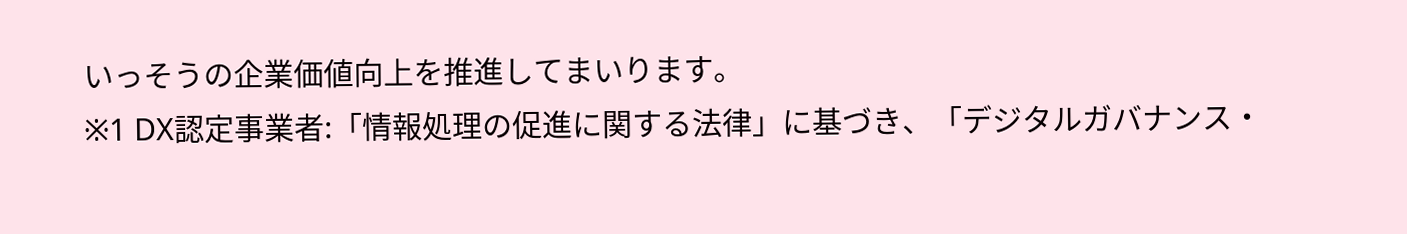いっそうの企業価値向上を推進してまいります。
※1 DX認定事業者:「情報処理の促進に関する法律」に基づき、「デジタルガバナンス・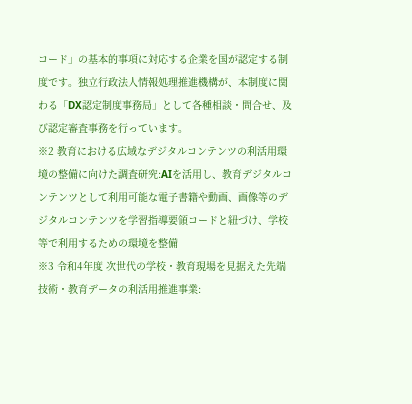コード」の基本的事項に対応する企業を国が認定する制度です。独立行政法人情報処理推進機構が、本制度に関わる「DX認定制度事務局」として各種相談・問合せ、及び認定審査事務を行っています。
※2 教育における広域なデジタルコンテンツの利活用環境の整備に向けた調査研究:AIを活用し、教育デジタルコンテンツとして利用可能な電子書籍や動画、画像等のデジタルコンテンツを学習指導要領コードと紐づけ、学校等で利用するための環境を整備
※3 令和4年度 次世代の学校・教育現場を見据えた先端技術・教育データの利活用推進事業: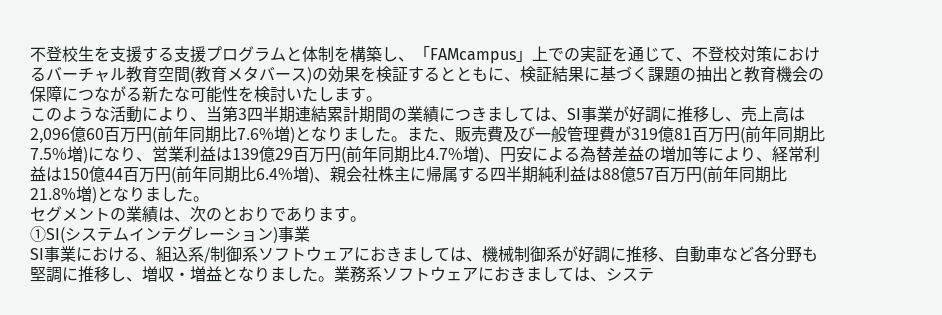不登校生を支援する支援プログラムと体制を構築し、「FAMcampus」上での実証を通じて、不登校対策におけるバーチャル教育空間(教育メタバース)の効果を検証するとともに、検証結果に基づく課題の抽出と教育機会の保障につながる新たな可能性を検討いたします。
このような活動により、当第3四半期連結累計期間の業績につきましては、SI事業が好調に推移し、売上高は2,096億60百万円(前年同期比7.6%増)となりました。また、販売費及び一般管理費が319億81百万円(前年同期比7.5%増)になり、営業利益は139億29百万円(前年同期比4.7%増)、円安による為替差益の増加等により、経常利益は150億44百万円(前年同期比6.4%増)、親会社株主に帰属する四半期純利益は88億57百万円(前年同期比21.8%増)となりました。
セグメントの業績は、次のとおりであります。
①SI(システムインテグレーション)事業
SI事業における、組込系/制御系ソフトウェアにおきましては、機械制御系が好調に推移、自動車など各分野も堅調に推移し、増収・増益となりました。業務系ソフトウェアにおきましては、システ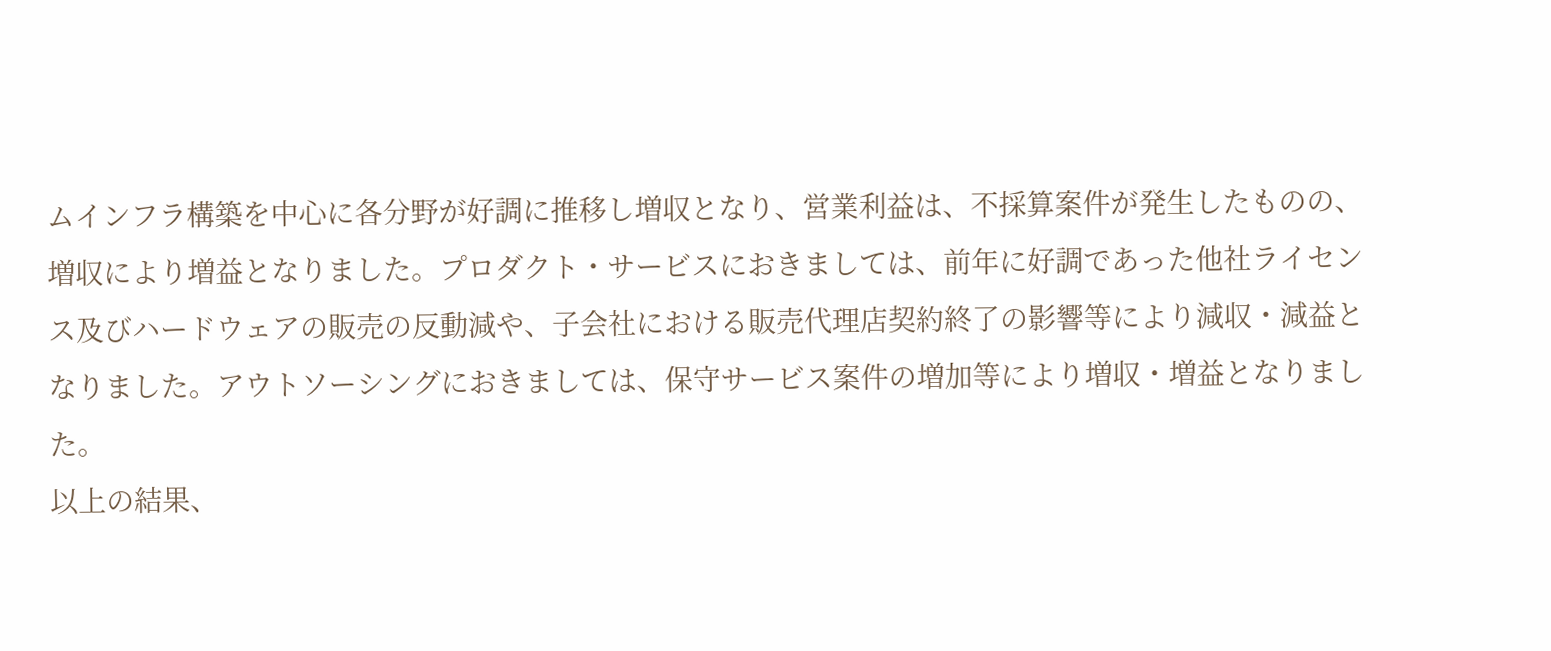ムインフラ構築を中心に各分野が好調に推移し増収となり、営業利益は、不採算案件が発生したものの、増収により増益となりました。プロダクト・サービスにおきましては、前年に好調であった他社ライセンス及びハードウェアの販売の反動減や、子会社における販売代理店契約終了の影響等により減収・減益となりました。アウトソーシングにおきましては、保守サービス案件の増加等により増収・増益となりました。
以上の結果、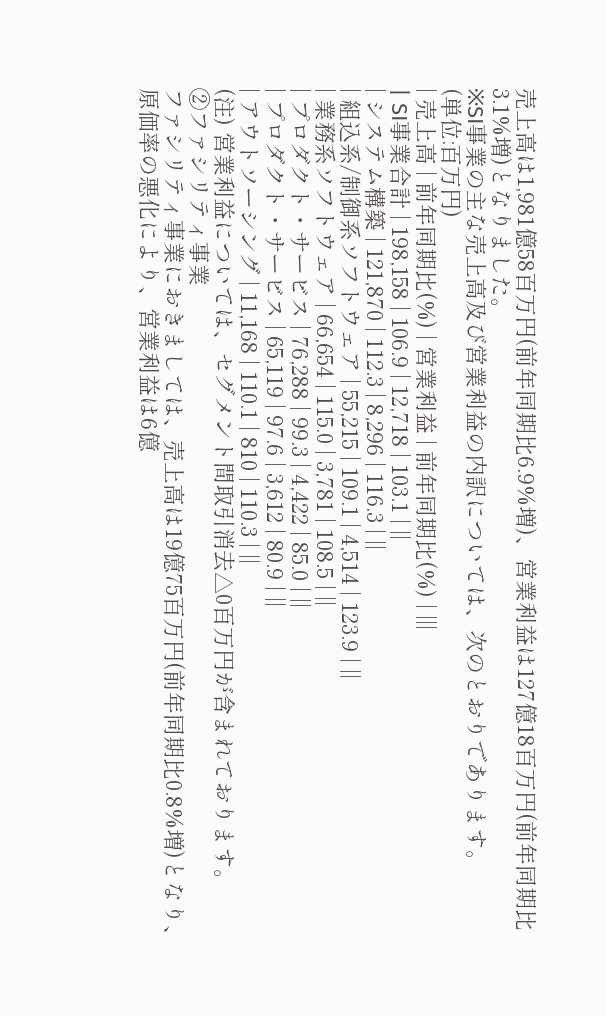売上高は1,981億58百万円(前年同期比6.9%増)、営業利益は127億18百万円(前年同期比3.1%増)となりました。
※SI事業の主な売上高及び営業利益の内訳については、次のとおりであります。
(単位:百万円)
| 売上高 | 前年同期比(%) | 営業利益 | 前年同期比(%) | |||
| SI事業合計 | 198,158 | 106.9 | 12,718 | 103.1 | ||
| システム構築 | 121,870 | 112.3 | 8,296 | 116.3 | ||
| 組込系/制御系ソフトウェア | 55,215 | 109.1 | 4,514 | 123.9 | ||
| 業務系ソフトウェア | 66,654 | 115.0 | 3,781 | 108.5 | ||
| プロダクト・サービス | 76,288 | 99.3 | 4,422 | 85.0 | ||
| プロダクト・サービス | 65,119 | 97.6 | 3,612 | 80.9 | ||
| アウトソーシング | 11,168 | 110.1 | 810 | 110.3 | ||
(注) 営業利益については、セグメント間取引消去△0百万円が含まれております。
②ファシリティ事業
ファシリティ事業におきましては、売上高は19億75百万円(前年同期比0.8%増)となり、原価率の悪化により、営業利益は6億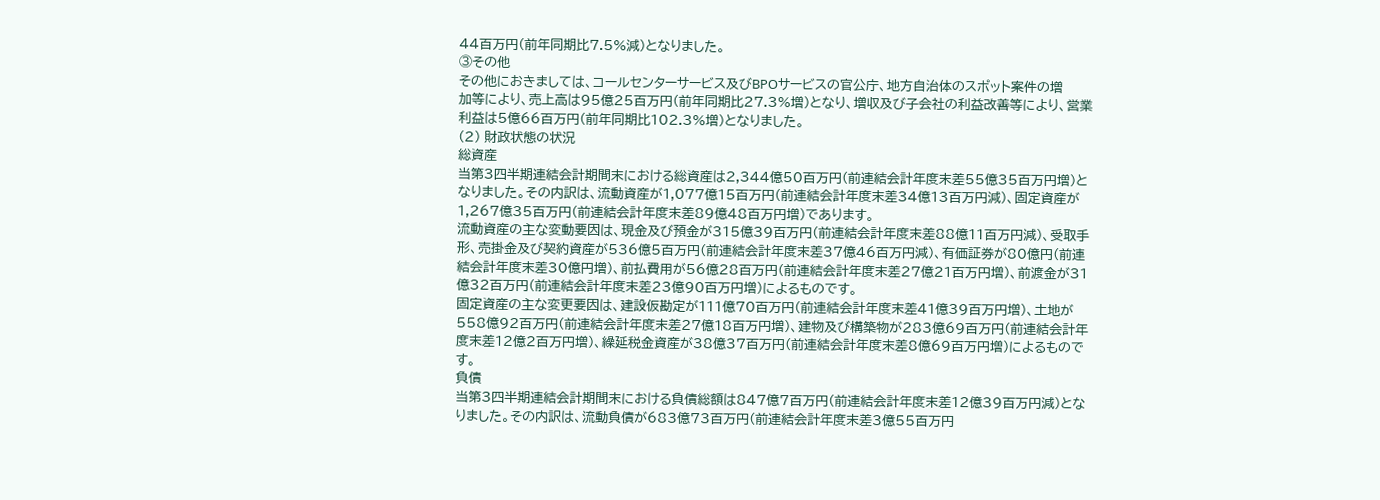44百万円(前年同期比7.5%減)となりました。
③その他
その他におきましては、コールセンターサービス及びBPOサービスの官公庁、地方自治体のスポット案件の増
加等により、売上高は95億25百万円(前年同期比27.3%増)となり、増収及び子会社の利益改善等により、営業利益は5億66百万円(前年同期比102.3%増)となりました。
(2) 財政状態の状況
総資産
当第3四半期連結会計期間末における総資産は2,344億50百万円(前連結会計年度末差55億35百万円増)となりました。その内訳は、流動資産が1,077億15百万円(前連結会計年度末差34億13百万円減)、固定資産が1,267億35百万円(前連結会計年度末差89億48百万円増)であります。
流動資産の主な変動要因は、現金及び預金が315億39百万円(前連結会計年度末差88億11百万円減)、受取手形、売掛金及び契約資産が536億5百万円(前連結会計年度末差37億46百万円減)、有価証券が80億円(前連結会計年度末差30億円増)、前払費用が56億28百万円(前連結会計年度末差27億21百万円増)、前渡金が31億32百万円(前連結会計年度末差23億90百万円増)によるものです。
固定資産の主な変更要因は、建設仮勘定が111億70百万円(前連結会計年度末差41億39百万円増)、土地が558億92百万円(前連結会計年度末差27億18百万円増)、建物及び構築物が283億69百万円(前連結会計年度末差12億2百万円増)、繰延税金資産が38億37百万円(前連結会計年度末差8億69百万円増)によるものです。
負債
当第3四半期連結会計期間末における負債総額は847億7百万円(前連結会計年度末差12億39百万円減)となりました。その内訳は、流動負債が683億73百万円(前連結会計年度末差3億55百万円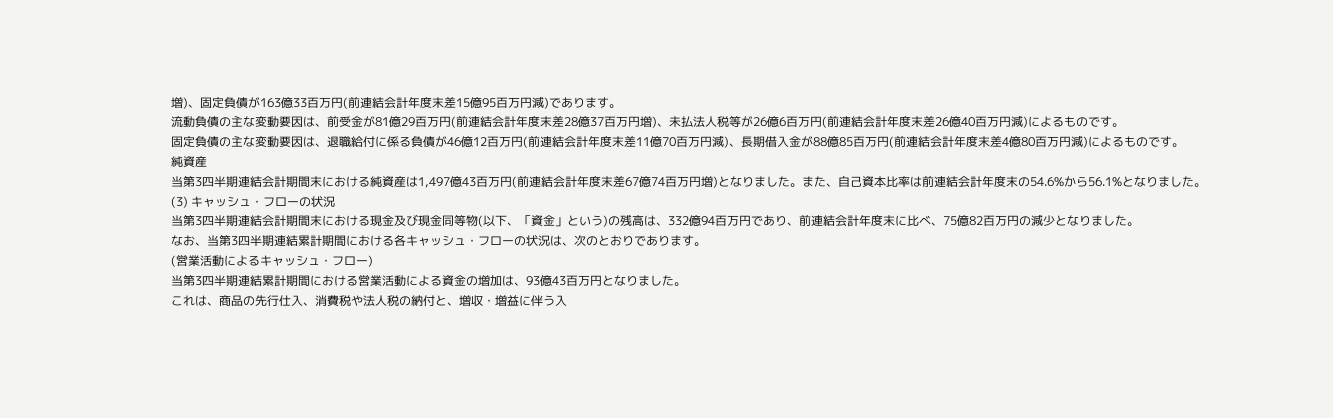増)、固定負債が163億33百万円(前連結会計年度末差15億95百万円減)であります。
流動負債の主な変動要因は、前受金が81億29百万円(前連結会計年度末差28億37百万円増)、未払法人税等が26億6百万円(前連結会計年度末差26億40百万円減)によるものです。
固定負債の主な変動要因は、退職給付に係る負債が46億12百万円(前連結会計年度末差11億70百万円減)、長期借入金が88億85百万円(前連結会計年度末差4億80百万円減)によるものです。
純資産
当第3四半期連結会計期間末における純資産は1,497億43百万円(前連結会計年度末差67億74百万円増)となりました。また、自己資本比率は前連結会計年度末の54.6%から56.1%となりました。
(3) キャッシュ・フローの状況
当第3四半期連結会計期間末における現金及び現金同等物(以下、「資金」という)の残高は、332億94百万円であり、前連結会計年度末に比べ、75億82百万円の減少となりました。
なお、当第3四半期連結累計期間における各キャッシュ・フローの状況は、次のとおりであります。
(営業活動によるキャッシュ・フロー)
当第3四半期連結累計期間における営業活動による資金の増加は、93億43百万円となりました。
これは、商品の先行仕入、消費税や法人税の納付と、増収・増益に伴う入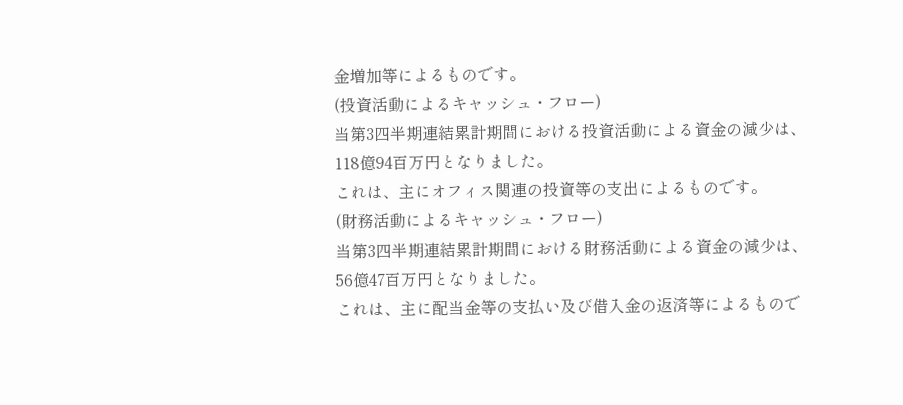金増加等によるものです。
(投資活動によるキャッシュ・フロー)
当第3四半期連結累計期間における投資活動による資金の減少は、118億94百万円となりました。
これは、主にオフィス関連の投資等の支出によるものです。
(財務活動によるキャッシュ・フロー)
当第3四半期連結累計期間における財務活動による資金の減少は、56億47百万円となりました。
これは、主に配当金等の支払い及び借入金の返済等によるもので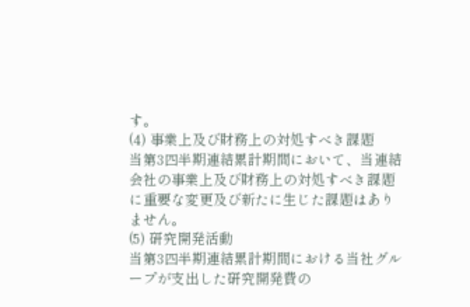す。
(4) 事業上及び財務上の対処すべき課題
当第3四半期連結累計期間において、当連結会社の事業上及び財務上の対処すべき課題に重要な変更及び新たに生じた課題はありません。
(5) 研究開発活動
当第3四半期連結累計期間における当社グループが支出した研究開発費の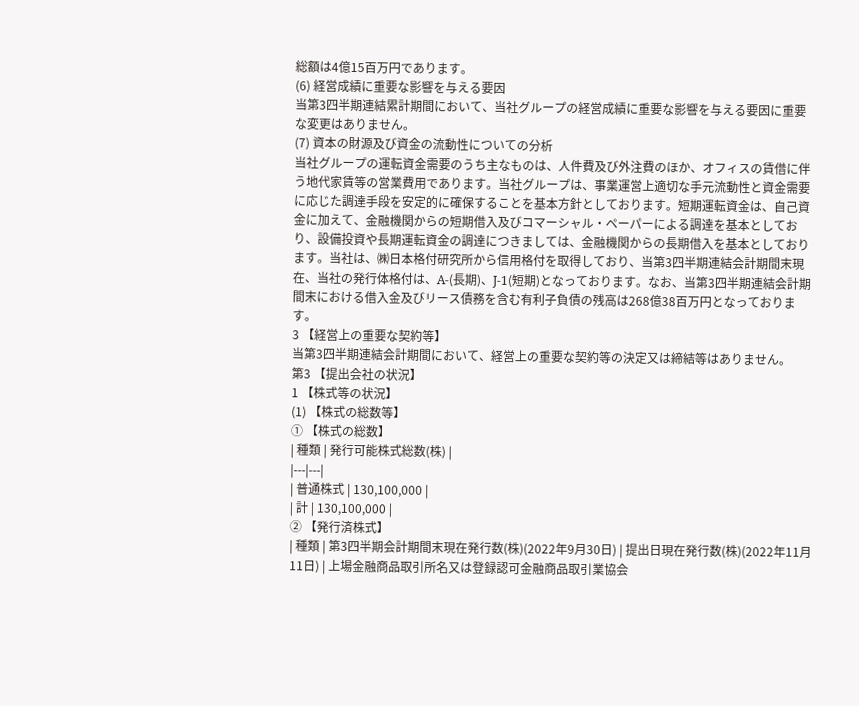総額は4億15百万円であります。
(6) 経営成績に重要な影響を与える要因
当第3四半期連結累計期間において、当社グループの経営成績に重要な影響を与える要因に重要な変更はありません。
(7) 資本の財源及び資金の流動性についての分析
当社グループの運転資金需要のうち主なものは、人件費及び外注費のほか、オフィスの賃借に伴う地代家賃等の営業費用であります。当社グループは、事業運営上適切な手元流動性と資金需要に応じた調達手段を安定的に確保することを基本方針としております。短期運転資金は、自己資金に加えて、金融機関からの短期借入及びコマーシャル・ペーパーによる調達を基本としており、設備投資や長期運転資金の調達につきましては、金融機関からの長期借入を基本としております。当社は、㈱日本格付研究所から信用格付を取得しており、当第3四半期連結会計期間末現在、当社の発行体格付は、A-(長期)、J-1(短期)となっております。なお、当第3四半期連結会計期間末における借入金及びリース債務を含む有利子負債の残高は268億38百万円となっております。
3 【経営上の重要な契約等】
当第3四半期連結会計期間において、経営上の重要な契約等の決定又は締結等はありません。
第3 【提出会社の状況】
1 【株式等の状況】
(1) 【株式の総数等】
① 【株式の総数】
| 種類 | 発行可能株式総数(株) |
|---|---|
| 普通株式 | 130,100,000 |
| 計 | 130,100,000 |
② 【発行済株式】
| 種類 | 第3四半期会計期間末現在発行数(株)(2022年9月30日) | 提出日現在発行数(株)(2022年11月11日) | 上場金融商品取引所名又は登録認可金融商品取引業協会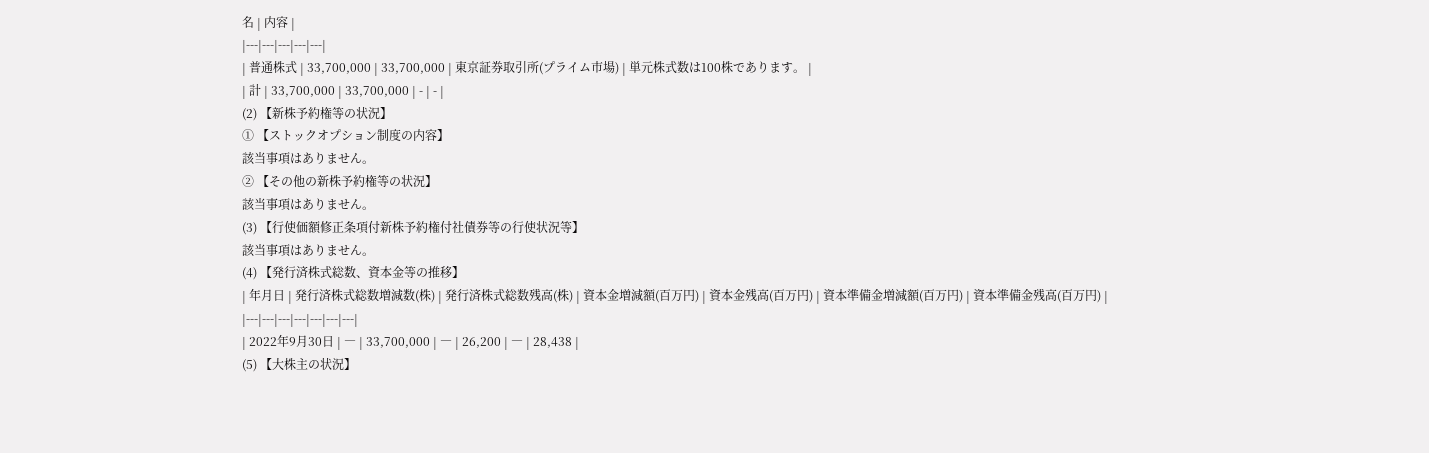名 | 内容 |
|---|---|---|---|---|
| 普通株式 | 33,700,000 | 33,700,000 | 東京証券取引所(プライム市場) | 単元株式数は100株であります。 |
| 計 | 33,700,000 | 33,700,000 | - | - |
(2) 【新株予約権等の状況】
① 【ストックオプション制度の内容】
該当事項はありません。
② 【その他の新株予約権等の状況】
該当事項はありません。
(3) 【行使価額修正条項付新株予約権付社債券等の行使状況等】
該当事項はありません。
(4) 【発行済株式総数、資本金等の推移】
| 年月日 | 発行済株式総数増減数(株) | 発行済株式総数残高(株) | 資本金増減額(百万円) | 資本金残高(百万円) | 資本準備金増減額(百万円) | 資本準備金残高(百万円) |
|---|---|---|---|---|---|---|
| 2022年9月30日 | ― | 33,700,000 | ― | 26,200 | ― | 28,438 |
(5) 【大株主の状況】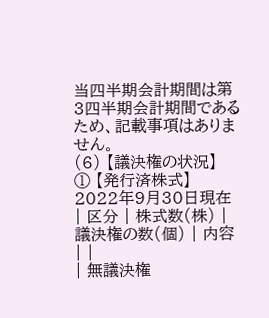当四半期会計期間は第3四半期会計期間であるため、記載事項はありません。
(6) 【議決権の状況】
① 【発行済株式】
2022年9月30日現在
| 区分 | 株式数(株) | 議決権の数(個) | 内容 | |
| 無議決権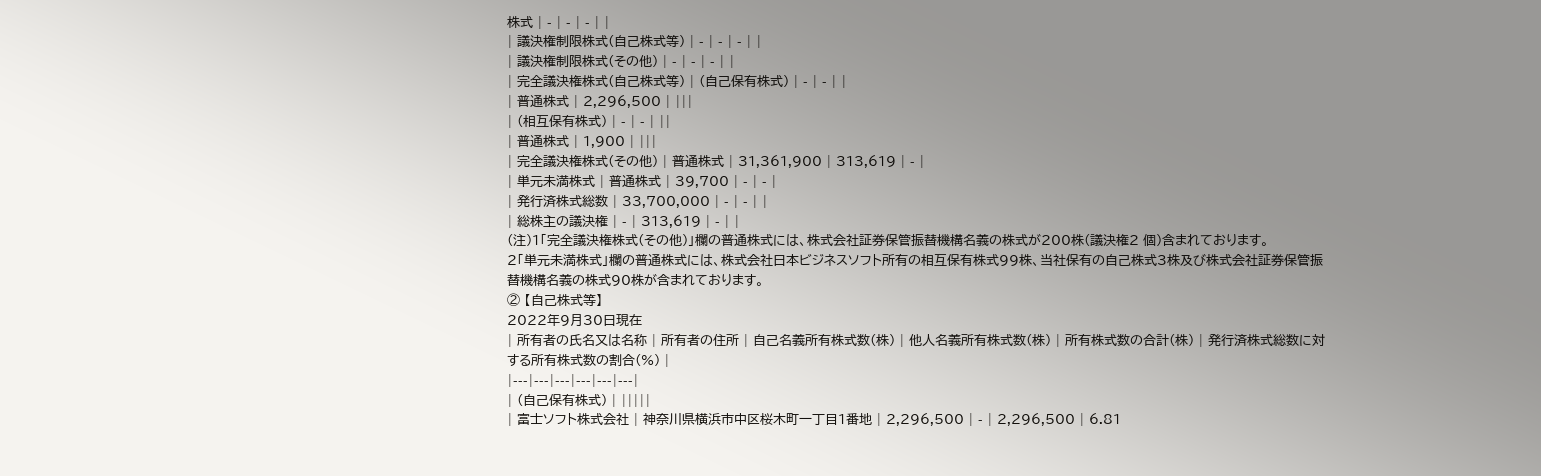株式 | - | - | - | |
| 議決権制限株式(自己株式等) | - | - | - | |
| 議決権制限株式(その他) | - | - | - | |
| 完全議決権株式(自己株式等) | (自己保有株式) | - | - | |
| 普通株式 | 2,296,500 | |||
| (相互保有株式) | - | - | ||
| 普通株式 | 1,900 | |||
| 完全議決権株式(その他) | 普通株式 | 31,361,900 | 313,619 | - |
| 単元未満株式 | 普通株式 | 39,700 | - | - |
| 発行済株式総数 | 33,700,000 | - | - | |
| 総株主の議決権 | - | 313,619 | - | |
(注)1「完全議決権株式(その他)」欄の普通株式には、株式会社証券保管振替機構名義の株式が200株(議決権2 個)含まれております。
2「単元未満株式」欄の普通株式には、株式会社日本ビジネスソフト所有の相互保有株式99株、当社保有の自己株式3株及び株式会社証券保管振替機構名義の株式90株が含まれております。
② 【自己株式等】
2022年9月30日現在
| 所有者の氏名又は名称 | 所有者の住所 | 自己名義所有株式数(株) | 他人名義所有株式数(株) | 所有株式数の合計(株) | 発行済株式総数に対する所有株式数の割合(%) |
|---|---|---|---|---|---|
| (自己保有株式) | |||||
| 富士ソフト株式会社 | 神奈川県横浜市中区桜木町一丁目1番地 | 2,296,500 | - | 2,296,500 | 6.81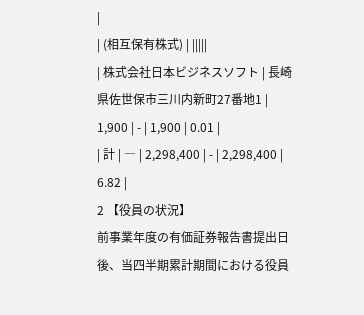|
| (相互保有株式) | |||||
| 株式会社日本ビジネスソフト | 長崎県佐世保市三川内新町27番地1 | 1,900 | - | 1,900 | 0.01 |
| 計 | ― | 2,298,400 | - | 2,298,400 | 6.82 |
2 【役員の状況】
前事業年度の有価証券報告書提出日後、当四半期累計期間における役員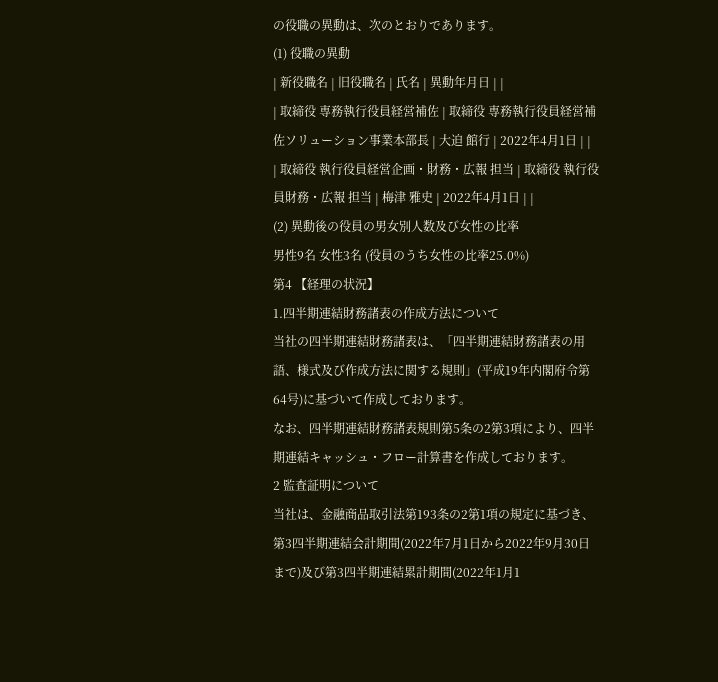の役職の異動は、次のとおりであります。
(1) 役職の異動
| 新役職名 | 旧役職名 | 氏名 | 異動年月日 | |
| 取締役 専務執行役員経営補佐 | 取締役 専務執行役員経営補佐ソリューション事業本部長 | 大迫 館行 | 2022年4月1日 | |
| 取締役 執行役員経営企画・財務・広報 担当 | 取締役 執行役員財務・広報 担当 | 梅津 雅史 | 2022年4月1日 | |
(2) 異動後の役員の男女別人数及び女性の比率
男性9名 女性3名 (役員のうち女性の比率25.0%)
第4 【経理の状況】
1.四半期連結財務諸表の作成方法について
当社の四半期連結財務諸表は、「四半期連結財務諸表の用語、様式及び作成方法に関する規則」(平成19年内閣府令第64号)に基づいて作成しております。
なお、四半期連結財務諸表規則第5条の2第3項により、四半期連結キャッシュ・フロー計算書を作成しております。
2 監査証明について
当社は、金融商品取引法第193条の2第1項の規定に基づき、第3四半期連結会計期間(2022年7月1日から2022年9月30日まで)及び第3四半期連結累計期間(2022年1月1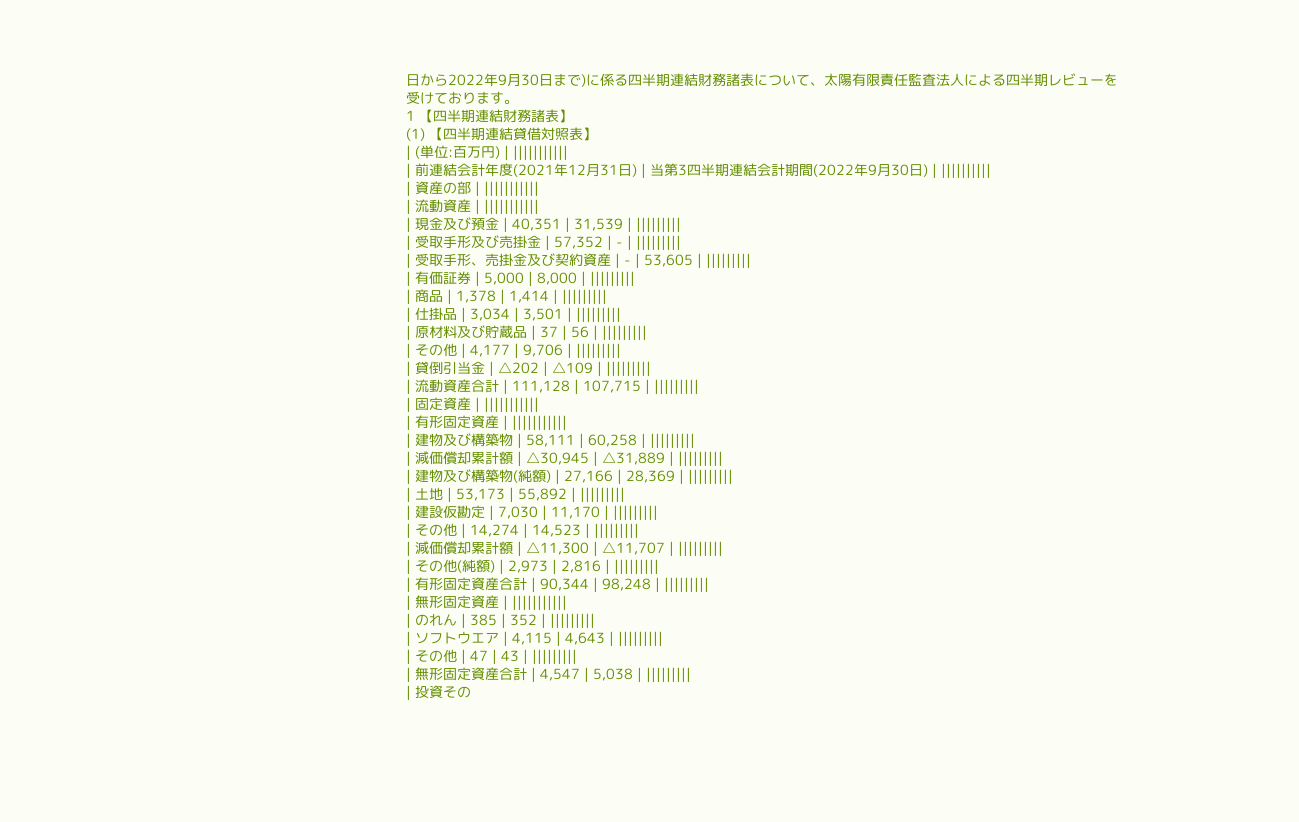日から2022年9月30日まで)に係る四半期連結財務諸表について、太陽有限責任監査法人による四半期レビューを受けております。
1 【四半期連結財務諸表】
(1) 【四半期連結貸借対照表】
| (単位:百万円) | |||||||||||
| 前連結会計年度(2021年12月31日) | 当第3四半期連結会計期間(2022年9月30日) | ||||||||||
| 資産の部 | |||||||||||
| 流動資産 | |||||||||||
| 現金及び預金 | 40,351 | 31,539 | |||||||||
| 受取手形及び売掛金 | 57,352 | - | |||||||||
| 受取手形、売掛金及び契約資産 | - | 53,605 | |||||||||
| 有価証券 | 5,000 | 8,000 | |||||||||
| 商品 | 1,378 | 1,414 | |||||||||
| 仕掛品 | 3,034 | 3,501 | |||||||||
| 原材料及び貯蔵品 | 37 | 56 | |||||||||
| その他 | 4,177 | 9,706 | |||||||||
| 貸倒引当金 | △202 | △109 | |||||||||
| 流動資産合計 | 111,128 | 107,715 | |||||||||
| 固定資産 | |||||||||||
| 有形固定資産 | |||||||||||
| 建物及び構築物 | 58,111 | 60,258 | |||||||||
| 減価償却累計額 | △30,945 | △31,889 | |||||||||
| 建物及び構築物(純額) | 27,166 | 28,369 | |||||||||
| 土地 | 53,173 | 55,892 | |||||||||
| 建設仮勘定 | 7,030 | 11,170 | |||||||||
| その他 | 14,274 | 14,523 | |||||||||
| 減価償却累計額 | △11,300 | △11,707 | |||||||||
| その他(純額) | 2,973 | 2,816 | |||||||||
| 有形固定資産合計 | 90,344 | 98,248 | |||||||||
| 無形固定資産 | |||||||||||
| のれん | 385 | 352 | |||||||||
| ソフトウエア | 4,115 | 4,643 | |||||||||
| その他 | 47 | 43 | |||||||||
| 無形固定資産合計 | 4,547 | 5,038 | |||||||||
| 投資その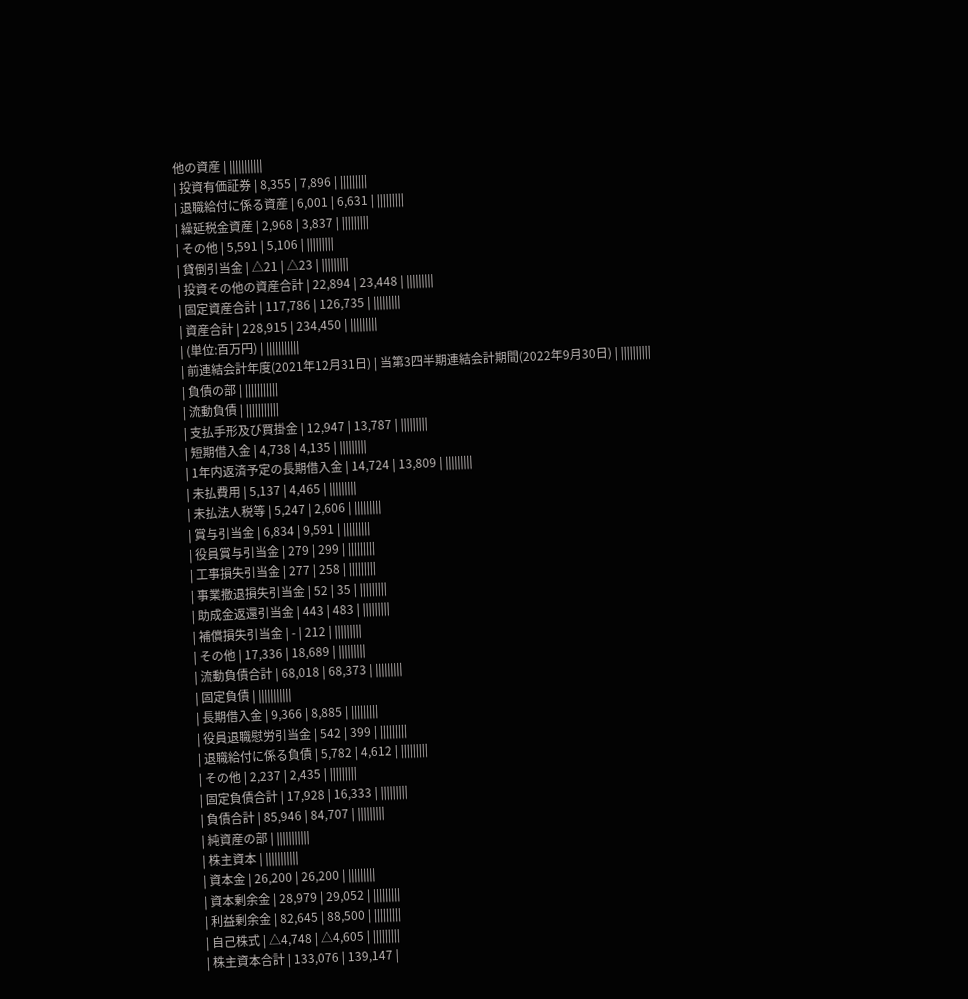他の資産 | |||||||||||
| 投資有価証券 | 8,355 | 7,896 | |||||||||
| 退職給付に係る資産 | 6,001 | 6,631 | |||||||||
| 繰延税金資産 | 2,968 | 3,837 | |||||||||
| その他 | 5,591 | 5,106 | |||||||||
| 貸倒引当金 | △21 | △23 | |||||||||
| 投資その他の資産合計 | 22,894 | 23,448 | |||||||||
| 固定資産合計 | 117,786 | 126,735 | |||||||||
| 資産合計 | 228,915 | 234,450 | |||||||||
| (単位:百万円) | |||||||||||
| 前連結会計年度(2021年12月31日) | 当第3四半期連結会計期間(2022年9月30日) | ||||||||||
| 負債の部 | |||||||||||
| 流動負債 | |||||||||||
| 支払手形及び買掛金 | 12,947 | 13,787 | |||||||||
| 短期借入金 | 4,738 | 4,135 | |||||||||
| 1年内返済予定の長期借入金 | 14,724 | 13,809 | |||||||||
| 未払費用 | 5,137 | 4,465 | |||||||||
| 未払法人税等 | 5,247 | 2,606 | |||||||||
| 賞与引当金 | 6,834 | 9,591 | |||||||||
| 役員賞与引当金 | 279 | 299 | |||||||||
| 工事損失引当金 | 277 | 258 | |||||||||
| 事業撤退損失引当金 | 52 | 35 | |||||||||
| 助成金返還引当金 | 443 | 483 | |||||||||
| 補償損失引当金 | - | 212 | |||||||||
| その他 | 17,336 | 18,689 | |||||||||
| 流動負債合計 | 68,018 | 68,373 | |||||||||
| 固定負債 | |||||||||||
| 長期借入金 | 9,366 | 8,885 | |||||||||
| 役員退職慰労引当金 | 542 | 399 | |||||||||
| 退職給付に係る負債 | 5,782 | 4,612 | |||||||||
| その他 | 2,237 | 2,435 | |||||||||
| 固定負債合計 | 17,928 | 16,333 | |||||||||
| 負債合計 | 85,946 | 84,707 | |||||||||
| 純資産の部 | |||||||||||
| 株主資本 | |||||||||||
| 資本金 | 26,200 | 26,200 | |||||||||
| 資本剰余金 | 28,979 | 29,052 | |||||||||
| 利益剰余金 | 82,645 | 88,500 | |||||||||
| 自己株式 | △4,748 | △4,605 | |||||||||
| 株主資本合計 | 133,076 | 139,147 |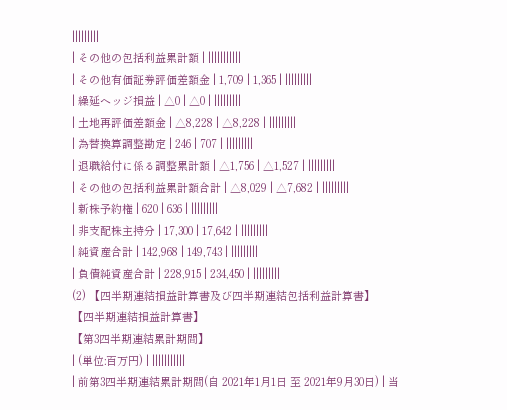|||||||||
| その他の包括利益累計額 | |||||||||||
| その他有価証券評価差額金 | 1,709 | 1,365 | |||||||||
| 繰延ヘッジ損益 | △0 | △0 | |||||||||
| 土地再評価差額金 | △8,228 | △8,228 | |||||||||
| 為替換算調整勘定 | 246 | 707 | |||||||||
| 退職給付に係る調整累計額 | △1,756 | △1,527 | |||||||||
| その他の包括利益累計額合計 | △8,029 | △7,682 | |||||||||
| 新株予約権 | 620 | 636 | |||||||||
| 非支配株主持分 | 17,300 | 17,642 | |||||||||
| 純資産合計 | 142,968 | 149,743 | |||||||||
| 負債純資産合計 | 228,915 | 234,450 | |||||||||
(2) 【四半期連結損益計算書及び四半期連結包括利益計算書】
【四半期連結損益計算書】
【第3四半期連結累計期間】
| (単位:百万円) | |||||||||||
| 前第3四半期連結累計期間(自 2021年1月1日 至 2021年9月30日) | 当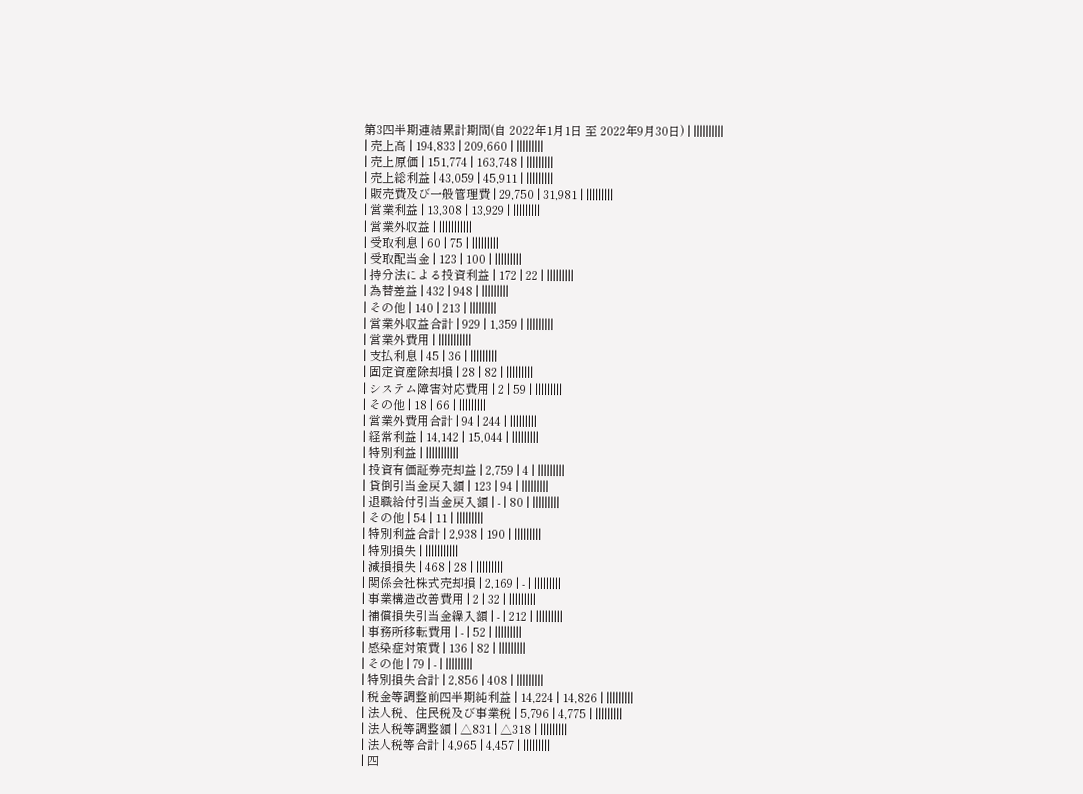第3四半期連結累計期間(自 2022年1月1日 至 2022年9月30日) | ||||||||||
| 売上高 | 194,833 | 209,660 | |||||||||
| 売上原価 | 151,774 | 163,748 | |||||||||
| 売上総利益 | 43,059 | 45,911 | |||||||||
| 販売費及び一般管理費 | 29,750 | 31,981 | |||||||||
| 営業利益 | 13,308 | 13,929 | |||||||||
| 営業外収益 | |||||||||||
| 受取利息 | 60 | 75 | |||||||||
| 受取配当金 | 123 | 100 | |||||||||
| 持分法による投資利益 | 172 | 22 | |||||||||
| 為替差益 | 432 | 948 | |||||||||
| その他 | 140 | 213 | |||||||||
| 営業外収益合計 | 929 | 1,359 | |||||||||
| 営業外費用 | |||||||||||
| 支払利息 | 45 | 36 | |||||||||
| 固定資産除却損 | 28 | 82 | |||||||||
| システム障害対応費用 | 2 | 59 | |||||||||
| その他 | 18 | 66 | |||||||||
| 営業外費用合計 | 94 | 244 | |||||||||
| 経常利益 | 14,142 | 15,044 | |||||||||
| 特別利益 | |||||||||||
| 投資有価証券売却益 | 2,759 | 4 | |||||||||
| 貸倒引当金戻入額 | 123 | 94 | |||||||||
| 退職給付引当金戻入額 | - | 80 | |||||||||
| その他 | 54 | 11 | |||||||||
| 特別利益合計 | 2,938 | 190 | |||||||||
| 特別損失 | |||||||||||
| 減損損失 | 468 | 28 | |||||||||
| 関係会社株式売却損 | 2,169 | - | |||||||||
| 事業構造改善費用 | 2 | 32 | |||||||||
| 補償損失引当金繰入額 | - | 212 | |||||||||
| 事務所移転費用 | - | 52 | |||||||||
| 感染症対策費 | 136 | 82 | |||||||||
| その他 | 79 | - | |||||||||
| 特別損失合計 | 2,856 | 408 | |||||||||
| 税金等調整前四半期純利益 | 14,224 | 14,826 | |||||||||
| 法人税、住民税及び事業税 | 5,796 | 4,775 | |||||||||
| 法人税等調整額 | △831 | △318 | |||||||||
| 法人税等合計 | 4,965 | 4,457 | |||||||||
| 四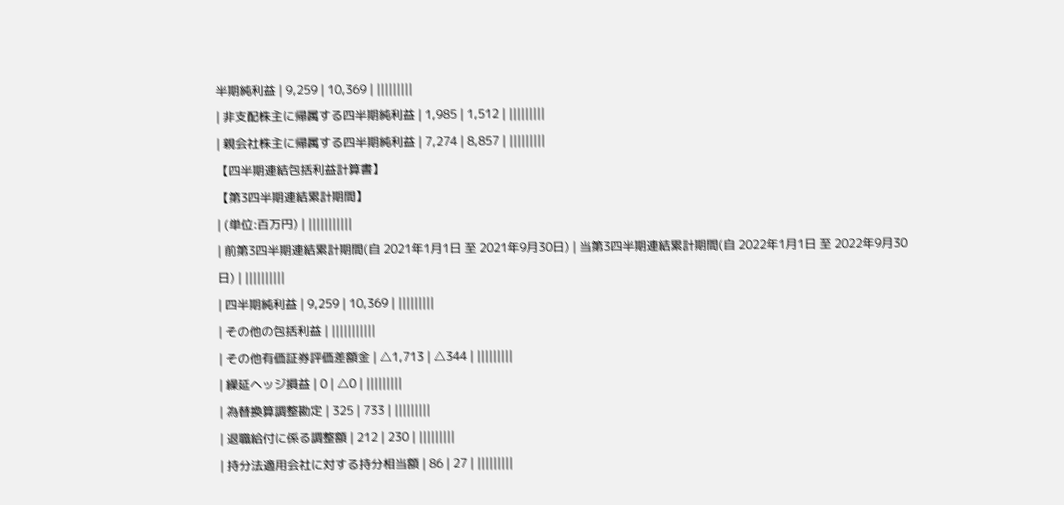半期純利益 | 9,259 | 10,369 | |||||||||
| 非支配株主に帰属する四半期純利益 | 1,985 | 1,512 | |||||||||
| 親会社株主に帰属する四半期純利益 | 7,274 | 8,857 | |||||||||
【四半期連結包括利益計算書】
【第3四半期連結累計期間】
| (単位:百万円) | |||||||||||
| 前第3四半期連結累計期間(自 2021年1月1日 至 2021年9月30日) | 当第3四半期連結累計期間(自 2022年1月1日 至 2022年9月30日) | ||||||||||
| 四半期純利益 | 9,259 | 10,369 | |||||||||
| その他の包括利益 | |||||||||||
| その他有価証券評価差額金 | △1,713 | △344 | |||||||||
| 繰延ヘッジ損益 | 0 | △0 | |||||||||
| 為替換算調整勘定 | 325 | 733 | |||||||||
| 退職給付に係る調整額 | 212 | 230 | |||||||||
| 持分法適用会社に対する持分相当額 | 86 | 27 | |||||||||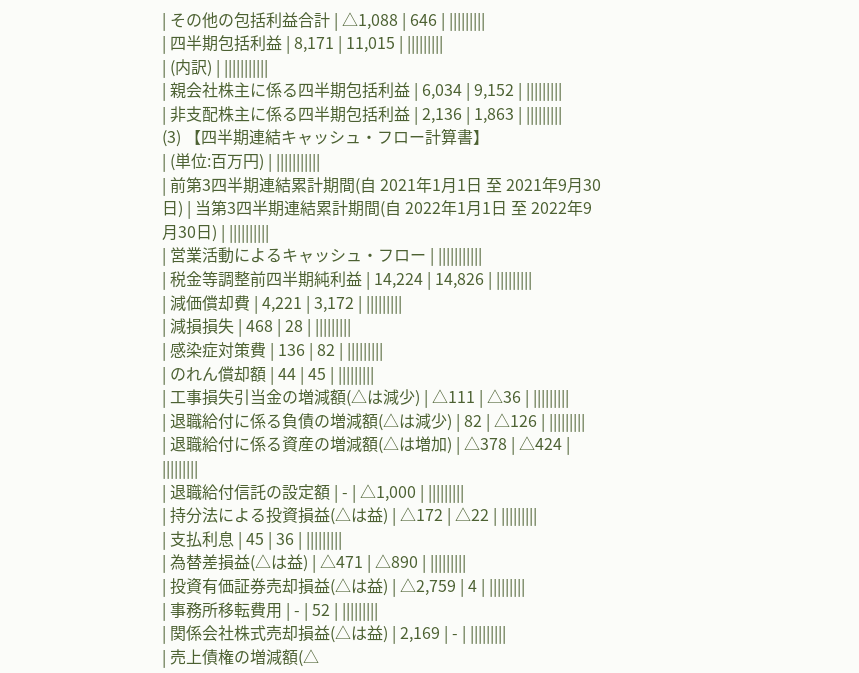| その他の包括利益合計 | △1,088 | 646 | |||||||||
| 四半期包括利益 | 8,171 | 11,015 | |||||||||
| (内訳) | |||||||||||
| 親会社株主に係る四半期包括利益 | 6,034 | 9,152 | |||||||||
| 非支配株主に係る四半期包括利益 | 2,136 | 1,863 | |||||||||
(3) 【四半期連結キャッシュ・フロー計算書】
| (単位:百万円) | |||||||||||
| 前第3四半期連結累計期間(自 2021年1月1日 至 2021年9月30日) | 当第3四半期連結累計期間(自 2022年1月1日 至 2022年9月30日) | ||||||||||
| 営業活動によるキャッシュ・フロー | |||||||||||
| 税金等調整前四半期純利益 | 14,224 | 14,826 | |||||||||
| 減価償却費 | 4,221 | 3,172 | |||||||||
| 減損損失 | 468 | 28 | |||||||||
| 感染症対策費 | 136 | 82 | |||||||||
| のれん償却額 | 44 | 45 | |||||||||
| 工事損失引当金の増減額(△は減少) | △111 | △36 | |||||||||
| 退職給付に係る負債の増減額(△は減少) | 82 | △126 | |||||||||
| 退職給付に係る資産の増減額(△は増加) | △378 | △424 | |||||||||
| 退職給付信託の設定額 | - | △1,000 | |||||||||
| 持分法による投資損益(△は益) | △172 | △22 | |||||||||
| 支払利息 | 45 | 36 | |||||||||
| 為替差損益(△は益) | △471 | △890 | |||||||||
| 投資有価証券売却損益(△は益) | △2,759 | 4 | |||||||||
| 事務所移転費用 | - | 52 | |||||||||
| 関係会社株式売却損益(△は益) | 2,169 | - | |||||||||
| 売上債権の増減額(△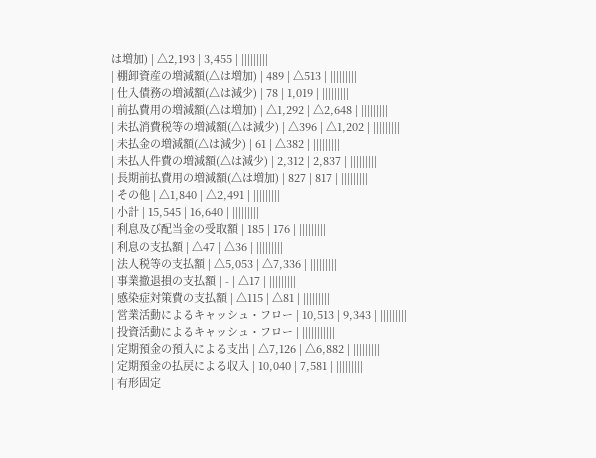は増加) | △2,193 | 3,455 | |||||||||
| 棚卸資産の増減額(△は増加) | 489 | △513 | |||||||||
| 仕入債務の増減額(△は減少) | 78 | 1,019 | |||||||||
| 前払費用の増減額(△は増加) | △1,292 | △2,648 | |||||||||
| 未払消費税等の増減額(△は減少) | △396 | △1,202 | |||||||||
| 未払金の増減額(△は減少) | 61 | △382 | |||||||||
| 未払人件費の増減額(△は減少) | 2,312 | 2,837 | |||||||||
| 長期前払費用の増減額(△は増加) | 827 | 817 | |||||||||
| その他 | △1,840 | △2,491 | |||||||||
| 小計 | 15,545 | 16,640 | |||||||||
| 利息及び配当金の受取額 | 185 | 176 | |||||||||
| 利息の支払額 | △47 | △36 | |||||||||
| 法人税等の支払額 | △5,053 | △7,336 | |||||||||
| 事業撤退損の支払額 | - | △17 | |||||||||
| 感染症対策費の支払額 | △115 | △81 | |||||||||
| 営業活動によるキャッシュ・フロー | 10,513 | 9,343 | |||||||||
| 投資活動によるキャッシュ・フロー | |||||||||||
| 定期預金の預入による支出 | △7,126 | △6,882 | |||||||||
| 定期預金の払戻による収入 | 10,040 | 7,581 | |||||||||
| 有形固定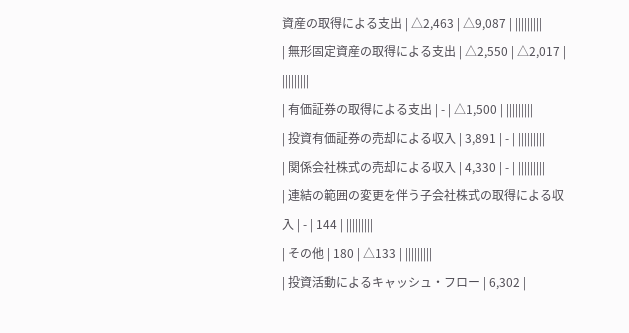資産の取得による支出 | △2,463 | △9,087 | |||||||||
| 無形固定資産の取得による支出 | △2,550 | △2,017 | |||||||||
| 有価証券の取得による支出 | - | △1,500 | |||||||||
| 投資有価証券の売却による収入 | 3,891 | - | |||||||||
| 関係会社株式の売却による収入 | 4,330 | - | |||||||||
| 連結の範囲の変更を伴う子会社株式の取得による収入 | - | 144 | |||||||||
| その他 | 180 | △133 | |||||||||
| 投資活動によるキャッシュ・フロー | 6,302 |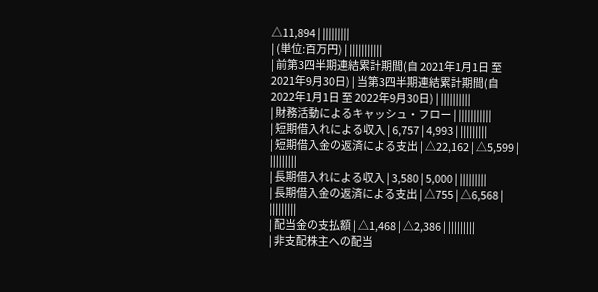△11,894 | |||||||||
| (単位:百万円) | |||||||||||
| 前第3四半期連結累計期間(自 2021年1月1日 至 2021年9月30日) | 当第3四半期連結累計期間(自 2022年1月1日 至 2022年9月30日) | ||||||||||
| 財務活動によるキャッシュ・フロー | |||||||||||
| 短期借入れによる収入 | 6,757 | 4,993 | |||||||||
| 短期借入金の返済による支出 | △22,162 | △5,599 | |||||||||
| 長期借入れによる収入 | 3,580 | 5,000 | |||||||||
| 長期借入金の返済による支出 | △755 | △6,568 | |||||||||
| 配当金の支払額 | △1,468 | △2,386 | |||||||||
| 非支配株主への配当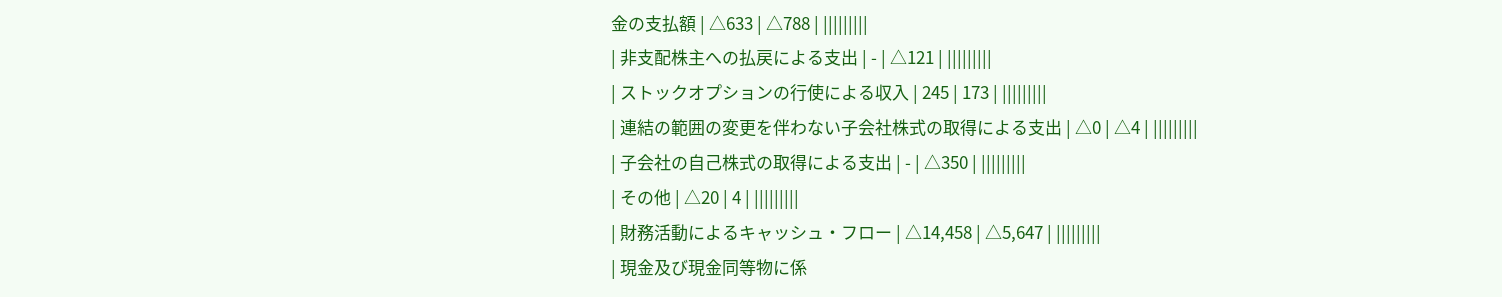金の支払額 | △633 | △788 | |||||||||
| 非支配株主への払戻による支出 | - | △121 | |||||||||
| ストックオプションの行使による収入 | 245 | 173 | |||||||||
| 連結の範囲の変更を伴わない子会社株式の取得による支出 | △0 | △4 | |||||||||
| 子会社の自己株式の取得による支出 | - | △350 | |||||||||
| その他 | △20 | 4 | |||||||||
| 財務活動によるキャッシュ・フロー | △14,458 | △5,647 | |||||||||
| 現金及び現金同等物に係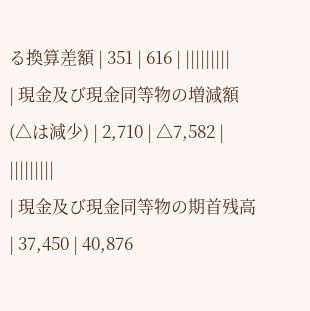る換算差額 | 351 | 616 | |||||||||
| 現金及び現金同等物の増減額(△は減少) | 2,710 | △7,582 | |||||||||
| 現金及び現金同等物の期首残高 | 37,450 | 40,876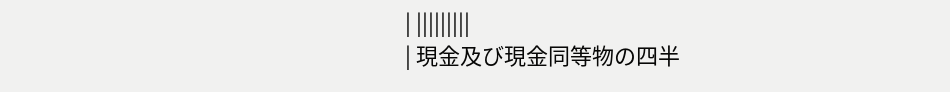| |||||||||
| 現金及び現金同等物の四半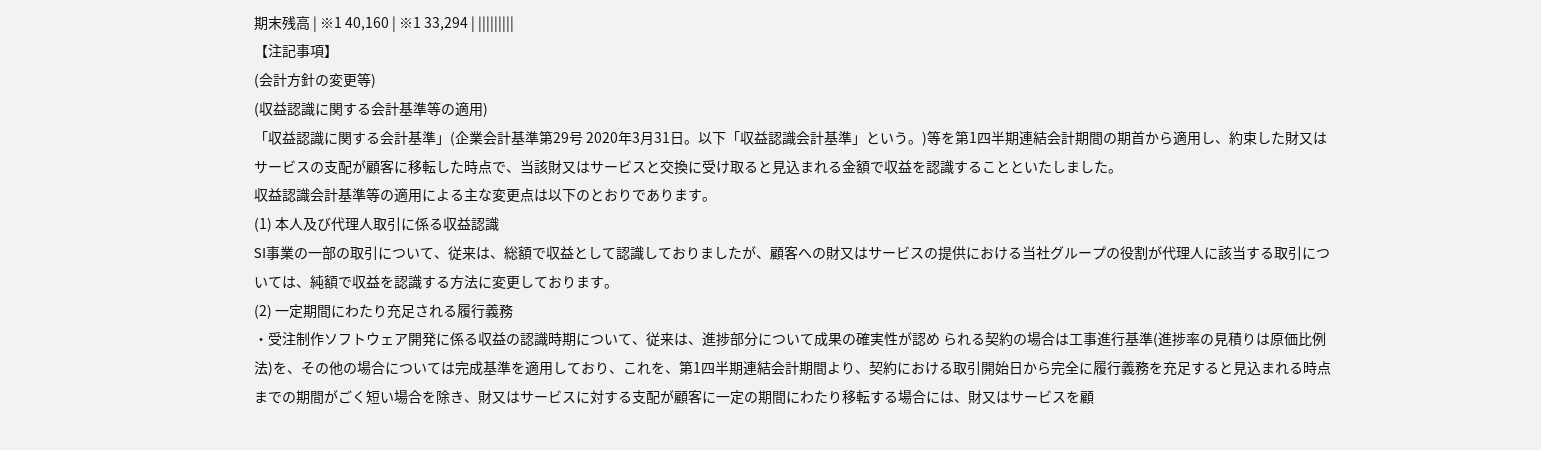期末残高 | ※1 40,160 | ※1 33,294 | |||||||||
【注記事項】
(会計方針の変更等)
(収益認識に関する会計基準等の適用)
「収益認識に関する会計基準」(企業会計基準第29号 2020年3月31日。以下「収益認識会計基準」という。)等を第1四半期連結会計期間の期首から適用し、約束した財又はサービスの支配が顧客に移転した時点で、当該財又はサービスと交換に受け取ると見込まれる金額で収益を認識することといたしました。
収益認識会計基準等の適用による主な変更点は以下のとおりであります。
(1) 本人及び代理人取引に係る収益認識
SI事業の一部の取引について、従来は、総額で収益として認識しておりましたが、顧客への財又はサービスの提供における当社グループの役割が代理人に該当する取引については、純額で収益を認識する方法に変更しております。
(2) 一定期間にわたり充足される履行義務
・受注制作ソフトウェア開発に係る収益の認識時期について、従来は、進捗部分について成果の確実性が認め られる契約の場合は工事進行基準(進捗率の見積りは原価比例法)を、その他の場合については完成基準を適用しており、これを、第1四半期連結会計期間より、契約における取引開始日から完全に履行義務を充足すると見込まれる時点までの期間がごく短い場合を除き、財又はサービスに対する支配が顧客に一定の期間にわたり移転する場合には、財又はサービスを顧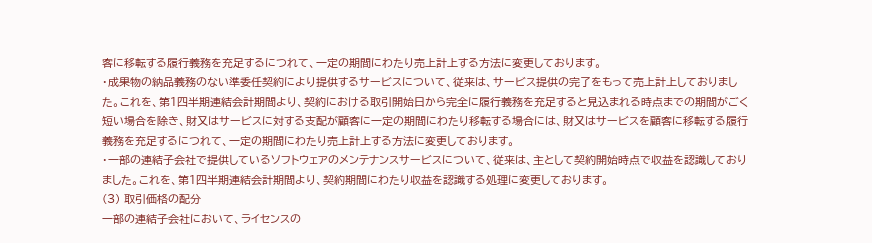客に移転する履行義務を充足するにつれて、一定の期間にわたり売上計上する方法に変更しております。
・成果物の納品義務のない準委任契約により提供するサービスについて、従来は、サービス提供の完了をもって売上計上しておりました。これを、第1四半期連結会計期間より、契約における取引開始日から完全に履行義務を充足すると見込まれる時点までの期間がごく短い場合を除き、財又はサービスに対する支配が顧客に一定の期間にわたり移転する場合には、財又はサービスを顧客に移転する履行義務を充足するにつれて、一定の期間にわたり売上計上する方法に変更しております。
・一部の連結子会社で提供しているソフトウェアのメンテナンスサービスについて、従来は、主として契約開始時点で収益を認識しておりました。これを、第1四半期連結会計期間より、契約期間にわたり収益を認識する処理に変更しております。
(3) 取引価格の配分
一部の連結子会社において、ライセンスの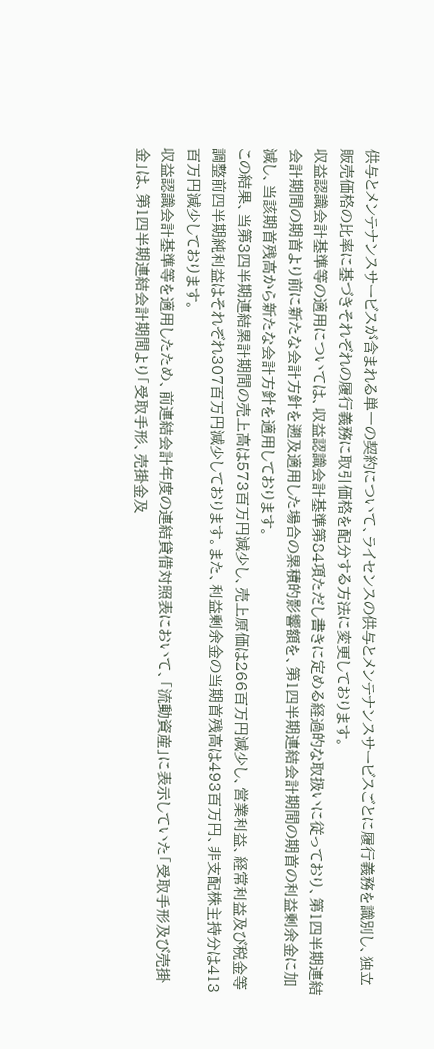供与とメンテナンスサービスが含まれる単一の契約について、ライセンスの供与とメンテナンスサービスごとに履行義務を識別し、独立販売価格の比率に基づきそれぞれの履行義務に取引価格を配分する方法に変更しております。
収益認識会計基準等の適用については、収益認識会計基準第84項ただし書きに定める経過的な取扱いに従っており、第1四半期連結会計期間の期首より前に新たな会計方針を遡及適用した場合の累積的影響額を、第1四半期連結会計期間の期首の利益剰余金に加減し、当該期首残高から新たな会計方針を適用しております。
この結果、当第3四半期連結累計期間の売上高は573百万円減少し、売上原価は266百万円減少し、営業利益、経常利益及び税金等調整前四半期純利益はそれぞれ307百万円減少しております。また、利益剰余金の当期首残高は493百万円、非支配株主持分は413百万円減少しております。
収益認識会計基準等を適用したため、前連結会計年度の連結貸借対照表において、「流動資産」に表示していた「受取手形及び売掛金」は、第1四半期連結会計期間より「受取手形、売掛金及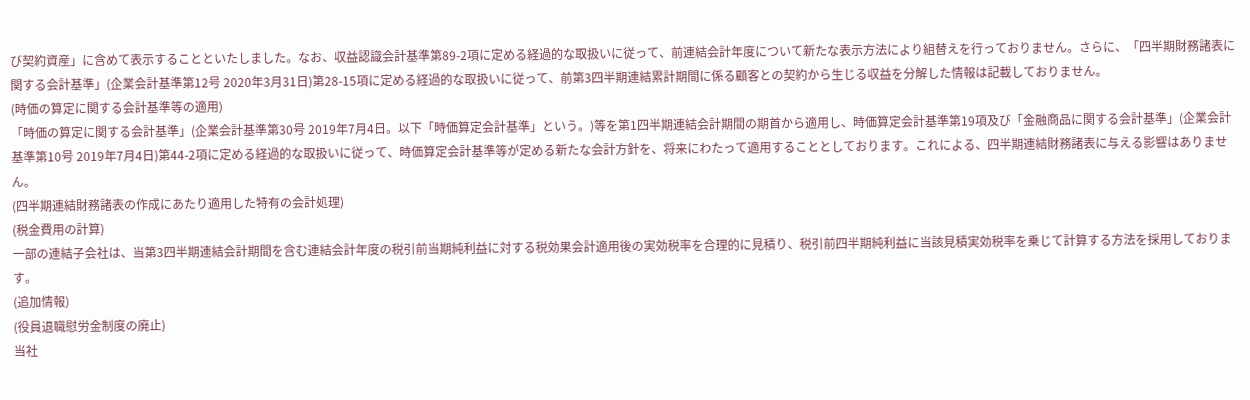び契約資産」に含めて表示することといたしました。なお、収益認識会計基準第89-2項に定める経過的な取扱いに従って、前連結会計年度について新たな表示方法により組替えを行っておりません。さらに、「四半期財務諸表に関する会計基準」(企業会計基準第12号 2020年3月31日)第28-15項に定める経過的な取扱いに従って、前第3四半期連結累計期間に係る顧客との契約から生じる収益を分解した情報は記載しておりません。
(時価の算定に関する会計基準等の適用)
「時価の算定に関する会計基準」(企業会計基準第30号 2019年7月4日。以下「時価算定会計基準」という。)等を第1四半期連結会計期間の期首から適用し、時価算定会計基準第19項及び「金融商品に関する会計基準」(企業会計基準第10号 2019年7月4日)第44-2項に定める経過的な取扱いに従って、時価算定会計基準等が定める新たな会計方針を、将来にわたって適用することとしております。これによる、四半期連結財務諸表に与える影響はありません。
(四半期連結財務諸表の作成にあたり適用した特有の会計処理)
(税金費用の計算)
一部の連結子会社は、当第3四半期連結会計期間を含む連結会計年度の税引前当期純利益に対する税効果会計適用後の実効税率を合理的に見積り、税引前四半期純利益に当該見積実効税率を乗じて計算する方法を採用しております。
(追加情報)
(役員退職慰労金制度の廃止)
当社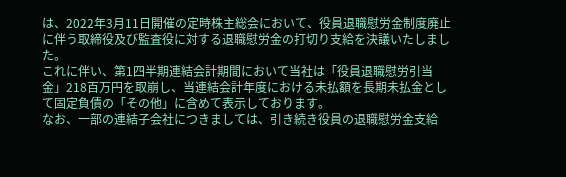は、2022年3月11日開催の定時株主総会において、役員退職慰労金制度廃止に伴う取締役及び監査役に対する退職慰労金の打切り支給を決議いたしました。
これに伴い、第1四半期連結会計期間において当社は「役員退職慰労引当金」218百万円を取崩し、当連結会計年度における未払額を長期未払金として固定負債の「その他」に含めて表示しております。
なお、一部の連結子会社につきましては、引き続き役員の退職慰労金支給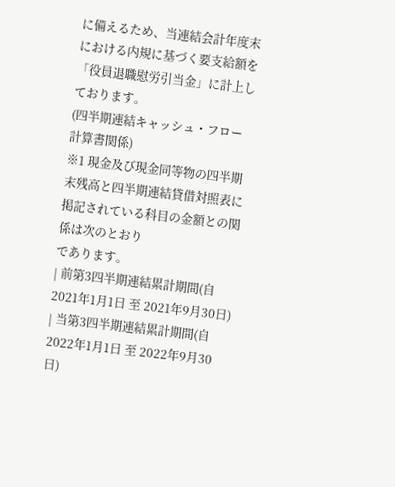に備えるため、当連結会計年度末における内規に基づく要支給額を「役員退職慰労引当金」に計上しております。
(四半期連結キャッシュ・フロー計算書関係)
※1 現金及び現金同等物の四半期末残高と四半期連結貸借対照表に掲記されている科目の金額との関係は次のとおり
であります。
| 前第3四半期連結累計期間(自 2021年1月1日 至 2021年9月30日) | 当第3四半期連結累計期間(自 2022年1月1日 至 2022年9月30日)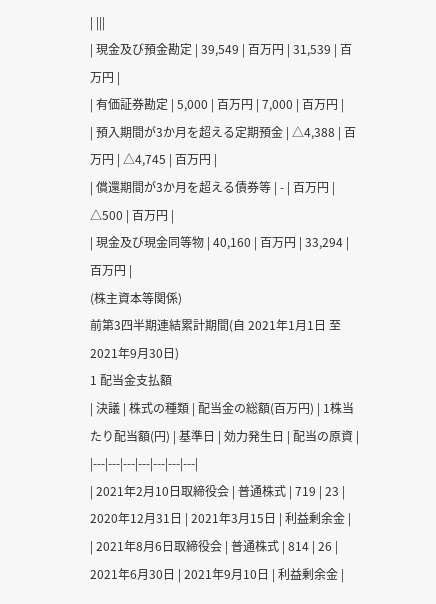| |||
| 現金及び預金勘定 | 39,549 | 百万円 | 31,539 | 百万円 |
| 有価証券勘定 | 5,000 | 百万円 | 7,000 | 百万円 |
| 預入期間が3か月を超える定期預金 | △4,388 | 百万円 | △4,745 | 百万円 |
| 償還期間が3か月を超える債券等 | - | 百万円 | △500 | 百万円 |
| 現金及び現金同等物 | 40,160 | 百万円 | 33,294 | 百万円 |
(株主資本等関係)
前第3四半期連結累計期間(自 2021年1月1日 至 2021年9月30日)
1 配当金支払額
| 決議 | 株式の種類 | 配当金の総額(百万円) | 1株当たり配当額(円) | 基準日 | 効力発生日 | 配当の原資 |
|---|---|---|---|---|---|---|
| 2021年2月10日取締役会 | 普通株式 | 719 | 23 | 2020年12月31日 | 2021年3月15日 | 利益剰余金 |
| 2021年8月6日取締役会 | 普通株式 | 814 | 26 | 2021年6月30日 | 2021年9月10日 | 利益剰余金 |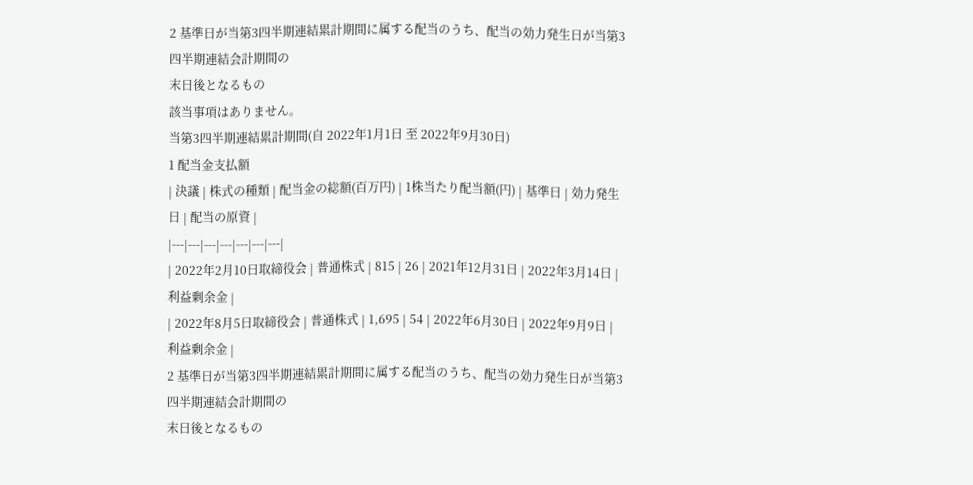2 基準日が当第3四半期連結累計期間に属する配当のうち、配当の効力発生日が当第3四半期連結会計期間の
末日後となるもの
該当事項はありません。
当第3四半期連結累計期間(自 2022年1月1日 至 2022年9月30日)
1 配当金支払額
| 決議 | 株式の種類 | 配当金の総額(百万円) | 1株当たり配当額(円) | 基準日 | 効力発生日 | 配当の原資 |
|---|---|---|---|---|---|---|
| 2022年2月10日取締役会 | 普通株式 | 815 | 26 | 2021年12月31日 | 2022年3月14日 | 利益剰余金 |
| 2022年8月5日取締役会 | 普通株式 | 1,695 | 54 | 2022年6月30日 | 2022年9月9日 | 利益剰余金 |
2 基準日が当第3四半期連結累計期間に属する配当のうち、配当の効力発生日が当第3四半期連結会計期間の
末日後となるもの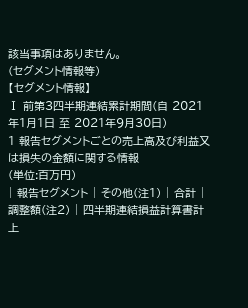該当事項はありません。
(セグメント情報等)
【セグメント情報】
Ⅰ 前第3四半期連結累計期間(自 2021年1月1日 至 2021年9月30日)
1 報告セグメントごとの売上高及び利益又は損失の金額に関する情報
(単位:百万円)
| 報告セグメント | その他(注1) | 合計 | 調整額(注2) | 四半期連結損益計算書計上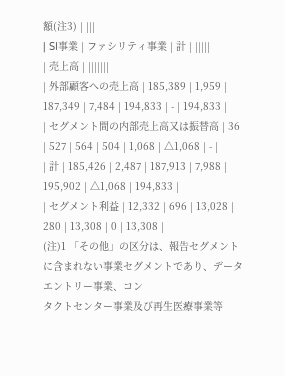額(注3) | |||
| SI事業 | ファシリティ事業 | 計 | |||||
| 売上高 | |||||||
| 外部顧客への売上高 | 185,389 | 1,959 | 187,349 | 7,484 | 194,833 | - | 194,833 |
| セグメント間の内部売上高又は振替高 | 36 | 527 | 564 | 504 | 1,068 | △1,068 | - |
| 計 | 185,426 | 2,487 | 187,913 | 7,988 | 195,902 | △1,068 | 194,833 |
| セグメント利益 | 12,332 | 696 | 13,028 | 280 | 13,308 | 0 | 13,308 |
(注)1 「その他」の区分は、報告セグメントに含まれない事業セグメントであり、データエントリー事業、コン
タクトセンター事業及び再生医療事業等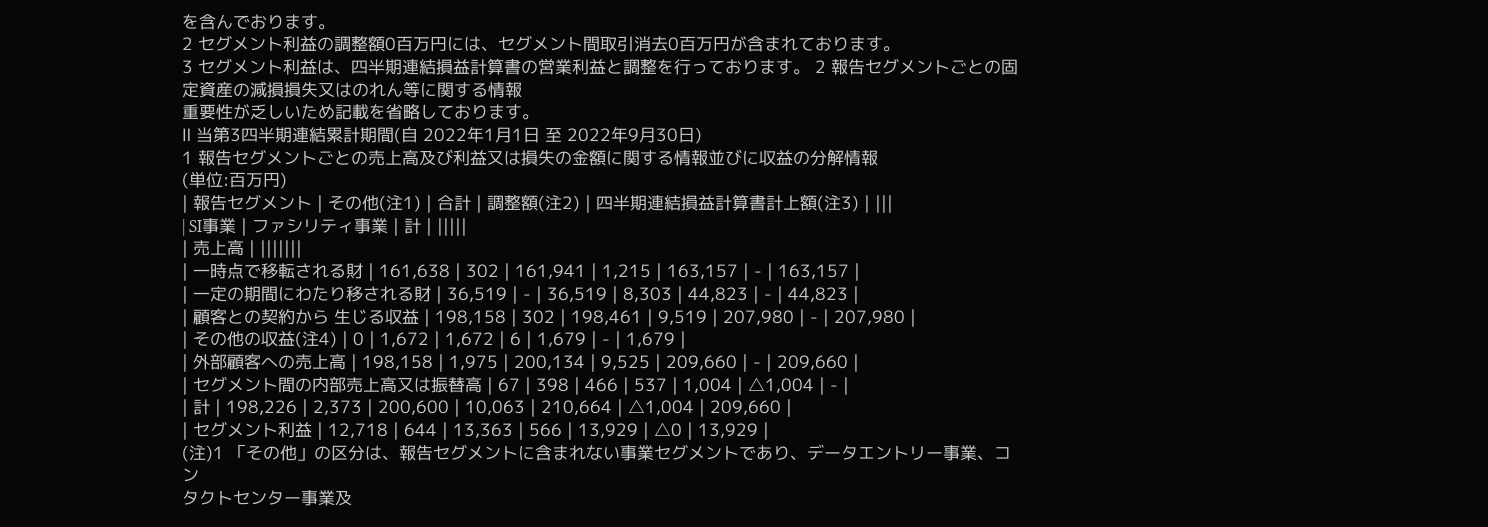を含んでおります。
2 セグメント利益の調整額0百万円には、セグメント間取引消去0百万円が含まれております。
3 セグメント利益は、四半期連結損益計算書の営業利益と調整を行っております。 2 報告セグメントごとの固定資産の減損損失又はのれん等に関する情報
重要性が乏しいため記載を省略しております。
Ⅱ 当第3四半期連結累計期間(自 2022年1月1日 至 2022年9月30日)
1 報告セグメントごとの売上高及び利益又は損失の金額に関する情報並びに収益の分解情報
(単位:百万円)
| 報告セグメント | その他(注1) | 合計 | 調整額(注2) | 四半期連結損益計算書計上額(注3) | |||
| SI事業 | ファシリティ事業 | 計 | |||||
| 売上高 | |||||||
| 一時点で移転される財 | 161,638 | 302 | 161,941 | 1,215 | 163,157 | - | 163,157 |
| 一定の期間にわたり移される財 | 36,519 | - | 36,519 | 8,303 | 44,823 | - | 44,823 |
| 顧客との契約から 生じる収益 | 198,158 | 302 | 198,461 | 9,519 | 207,980 | - | 207,980 |
| その他の収益(注4) | 0 | 1,672 | 1,672 | 6 | 1,679 | - | 1,679 |
| 外部顧客への売上高 | 198,158 | 1,975 | 200,134 | 9,525 | 209,660 | - | 209,660 |
| セグメント間の内部売上高又は振替高 | 67 | 398 | 466 | 537 | 1,004 | △1,004 | - |
| 計 | 198,226 | 2,373 | 200,600 | 10,063 | 210,664 | △1,004 | 209,660 |
| セグメント利益 | 12,718 | 644 | 13,363 | 566 | 13,929 | △0 | 13,929 |
(注)1 「その他」の区分は、報告セグメントに含まれない事業セグメントであり、データエントリー事業、コン
タクトセンター事業及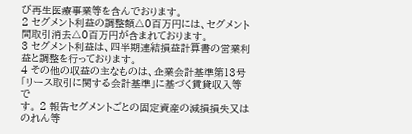び再生医療事業等を含んでおります。
2 セグメント利益の調整額△0百万円には、セグメント間取引消去△0百万円が含まれております。
3 セグメント利益は、四半期連結損益計算書の営業利益と調整を行っております。
4 その他の収益の主なものは、企業会計基準第13号「リース取引に関する会計基準」に基づく賃貸収入等で
す。 2 報告セグメントごとの固定資産の減損損失又はのれん等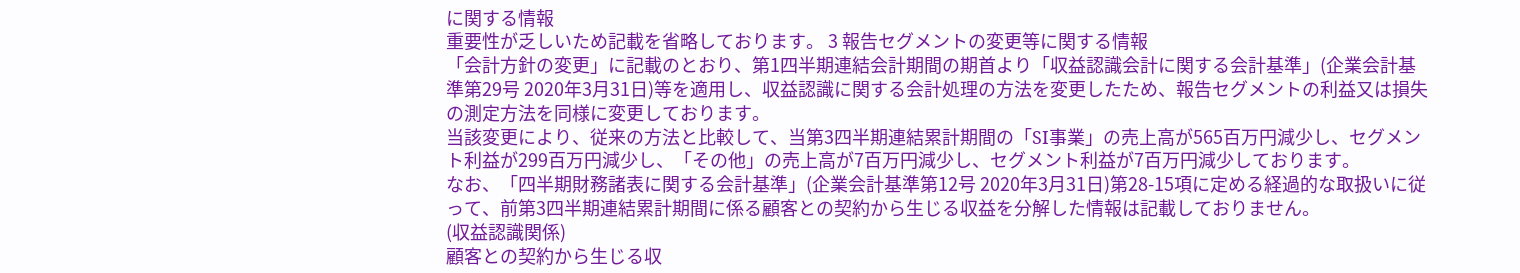に関する情報
重要性が乏しいため記載を省略しております。 3 報告セグメントの変更等に関する情報
「会計方針の変更」に記載のとおり、第1四半期連結会計期間の期首より「収益認識会計に関する会計基準」(企業会計基準第29号 2020年3月31日)等を適用し、収益認識に関する会計処理の方法を変更したため、報告セグメントの利益又は損失の測定方法を同様に変更しております。
当該変更により、従来の方法と比較して、当第3四半期連結累計期間の「SI事業」の売上高が565百万円減少し、セグメント利益が299百万円減少し、「その他」の売上高が7百万円減少し、セグメント利益が7百万円減少しております。
なお、「四半期財務諸表に関する会計基準」(企業会計基準第12号 2020年3月31日)第28-15項に定める経過的な取扱いに従って、前第3四半期連結累計期間に係る顧客との契約から生じる収益を分解した情報は記載しておりません。
(収益認識関係)
顧客との契約から生じる収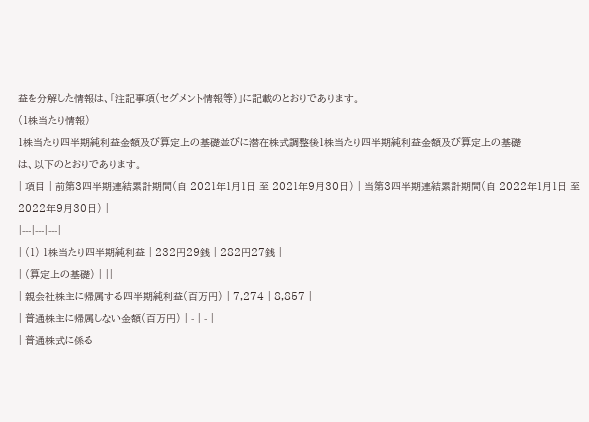益を分解した情報は、「注記事項(セグメント情報等)」に記載のとおりであります。
(1株当たり情報)
1株当たり四半期純利益金額及び算定上の基礎並びに潜在株式調整後1株当たり四半期純利益金額及び算定上の基礎
は、以下のとおりであります。
| 項目 | 前第3四半期連結累計期間(自 2021年1月1日 至 2021年9月30日) | 当第3四半期連結累計期間(自 2022年1月1日 至 2022年9月30日) |
|---|---|---|
| (1) 1株当たり四半期純利益 | 232円29銭 | 282円27銭 |
| (算定上の基礎) | ||
| 親会社株主に帰属する四半期純利益(百万円) | 7,274 | 8,857 |
| 普通株主に帰属しない金額(百万円) | - | - |
| 普通株式に係る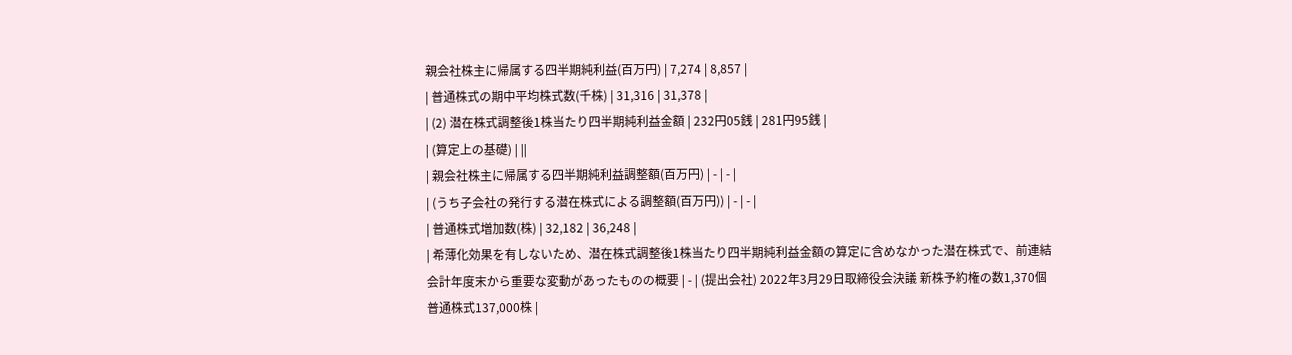親会社株主に帰属する四半期純利益(百万円) | 7,274 | 8,857 |
| 普通株式の期中平均株式数(千株) | 31,316 | 31,378 |
| (2) 潜在株式調整後1株当たり四半期純利益金額 | 232円05銭 | 281円95銭 |
| (算定上の基礎) | ||
| 親会社株主に帰属する四半期純利益調整額(百万円) | - | - |
| (うち子会社の発行する潜在株式による調整額(百万円)) | - | - |
| 普通株式増加数(株) | 32,182 | 36,248 |
| 希薄化効果を有しないため、潜在株式調整後1株当たり四半期純利益金額の算定に含めなかった潜在株式で、前連結会計年度末から重要な変動があったものの概要 | - | (提出会社) 2022年3月29日取締役会決議 新株予約権の数1,370個 普通株式137,000株 |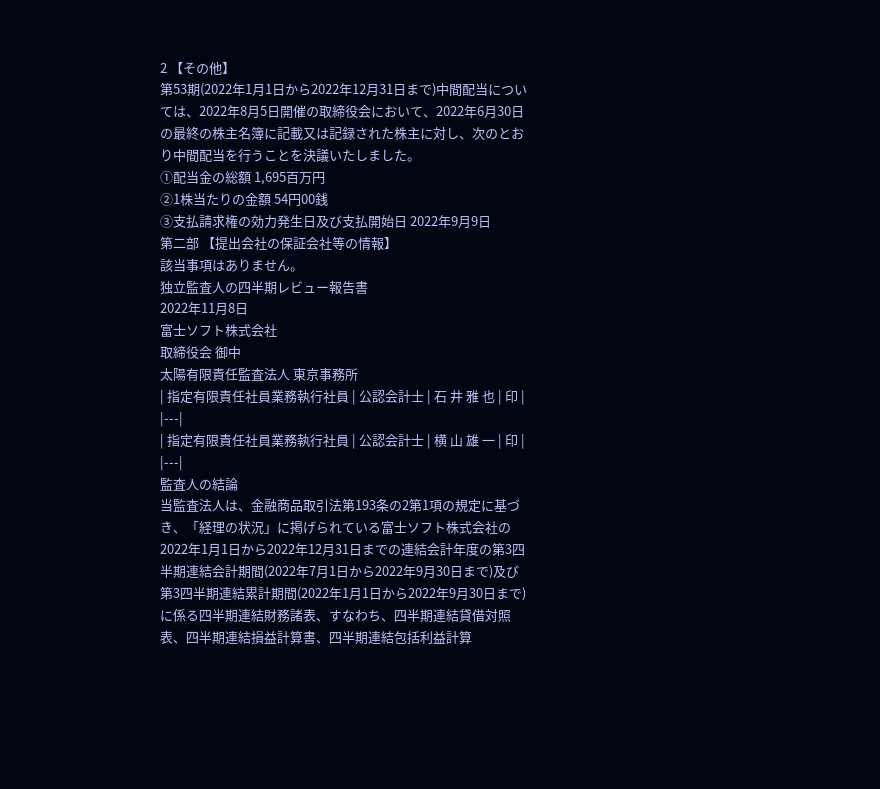2 【その他】
第53期(2022年1月1日から2022年12月31日まで)中間配当については、2022年8月5日開催の取締役会において、2022年6月30日の最終の株主名簿に記載又は記録された株主に対し、次のとおり中間配当を行うことを決議いたしました。
①配当金の総額 1,695百万円
②1株当たりの金額 54円00銭
③支払請求権の効力発生日及び支払開始日 2022年9月9日
第二部 【提出会社の保証会社等の情報】
該当事項はありません。
独立監査人の四半期レビュー報告書
2022年11月8日
富士ソフト株式会社
取締役会 御中
太陽有限責任監査法人 東京事務所
| 指定有限責任社員業務執行社員 | 公認会計士 | 石 井 雅 也 | 印 |
|---|
| 指定有限責任社員業務執行社員 | 公認会計士 | 横 山 雄 一 | 印 |
|---|
監査人の結論
当監査法人は、金融商品取引法第193条の2第1項の規定に基づき、「経理の状況」に掲げられている富士ソフト株式会社の2022年1月1日から2022年12月31日までの連結会計年度の第3四半期連結会計期間(2022年7月1日から2022年9月30日まで)及び第3四半期連結累計期間(2022年1月1日から2022年9月30日まで)に係る四半期連結財務諸表、すなわち、四半期連結貸借対照表、四半期連結損益計算書、四半期連結包括利益計算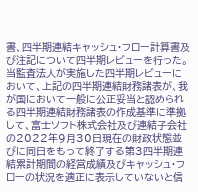書、四半期連結キャッシュ・フロー計算書及び注記について四半期レビューを行った。
当監査法人が実施した四半期レビューにおいて、上記の四半期連結財務諸表が、我が国において一般に公正妥当と認められる四半期連結財務諸表の作成基準に準拠して、富士ソフト株式会社及び連結子会社の2022年9月30日現在の財政状態並びに同日をもって終了する第3四半期連結累計期間の経営成績及びキャッシュ・フローの状況を適正に表示していないと信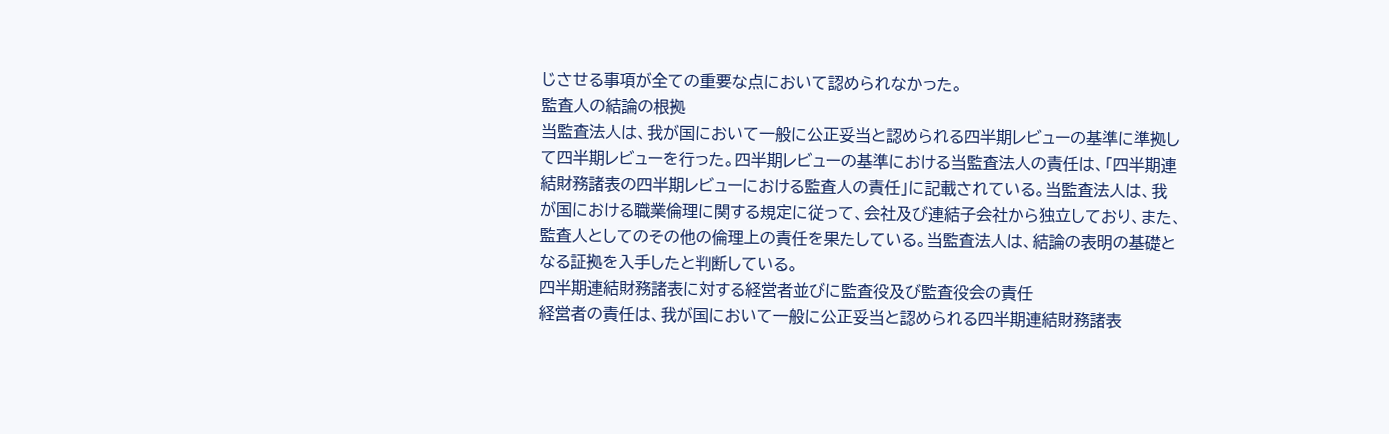じさせる事項が全ての重要な点において認められなかった。
監査人の結論の根拠
当監査法人は、我が国において一般に公正妥当と認められる四半期レビューの基準に準拠して四半期レビューを行った。四半期レビューの基準における当監査法人の責任は、「四半期連結財務諸表の四半期レビューにおける監査人の責任」に記載されている。当監査法人は、我が国における職業倫理に関する規定に従って、会社及び連結子会社から独立しており、また、監査人としてのその他の倫理上の責任を果たしている。当監査法人は、結論の表明の基礎となる証拠を入手したと判断している。
四半期連結財務諸表に対する経営者並びに監査役及び監査役会の責任
経営者の責任は、我が国において一般に公正妥当と認められる四半期連結財務諸表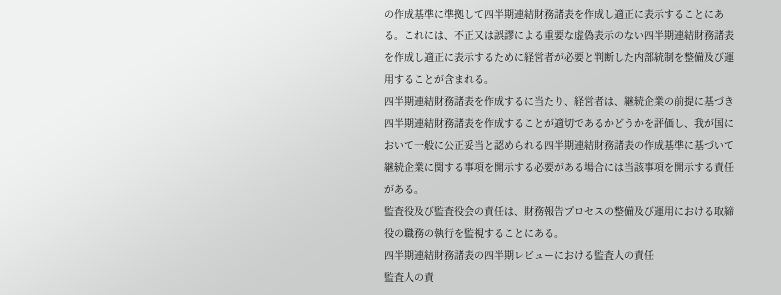の作成基準に準拠して四半期連結財務諸表を作成し適正に表示することにある。これには、不正又は誤謬による重要な虚偽表示のない四半期連結財務諸表を作成し適正に表示するために経営者が必要と判断した内部統制を整備及び運用することが含まれる。
四半期連結財務諸表を作成するに当たり、経営者は、継続企業の前提に基づき四半期連結財務諸表を作成することが適切であるかどうかを評価し、我が国において一般に公正妥当と認められる四半期連結財務諸表の作成基準に基づいて継続企業に関する事項を開示する必要がある場合には当該事項を開示する責任がある。
監査役及び監査役会の責任は、財務報告プロセスの整備及び運用における取締役の職務の執行を監視することにある。
四半期連結財務諸表の四半期レビューにおける監査人の責任
監査人の責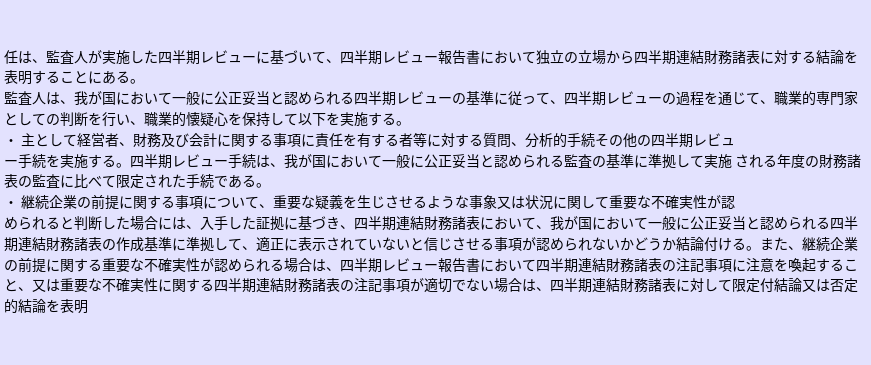任は、監査人が実施した四半期レビューに基づいて、四半期レビュー報告書において独立の立場から四半期連結財務諸表に対する結論を表明することにある。
監査人は、我が国において一般に公正妥当と認められる四半期レビューの基準に従って、四半期レビューの過程を通じて、職業的専門家としての判断を行い、職業的懐疑心を保持して以下を実施する。
・ 主として経営者、財務及び会計に関する事項に責任を有する者等に対する質問、分析的手続その他の四半期レビュ
ー手続を実施する。四半期レビュー手続は、我が国において一般に公正妥当と認められる監査の基準に準拠して実施 される年度の財務諸表の監査に比べて限定された手続である。
・ 継続企業の前提に関する事項について、重要な疑義を生じさせるような事象又は状況に関して重要な不確実性が認
められると判断した場合には、入手した証拠に基づき、四半期連結財務諸表において、我が国において一般に公正妥当と認められる四半期連結財務諸表の作成基準に準拠して、適正に表示されていないと信じさせる事項が認められないかどうか結論付ける。また、継続企業の前提に関する重要な不確実性が認められる場合は、四半期レビュー報告書において四半期連結財務諸表の注記事項に注意を喚起すること、又は重要な不確実性に関する四半期連結財務諸表の注記事項が適切でない場合は、四半期連結財務諸表に対して限定付結論又は否定的結論を表明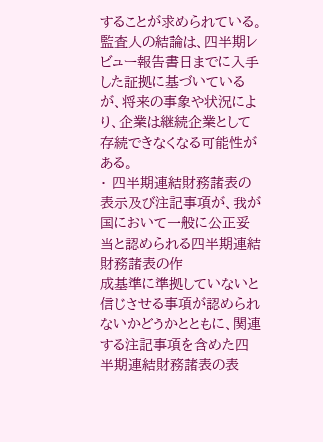することが求められている。監査人の結論は、四半期レビュー報告書日までに入手した証拠に基づいているが、将来の事象や状況により、企業は継続企業として存続できなくなる可能性がある。
・ 四半期連結財務諸表の表示及び注記事項が、我が国において一般に公正妥当と認められる四半期連結財務諸表の作
成基準に準拠していないと信じさせる事項が認められないかどうかとともに、関連する注記事項を含めた四半期連結財務諸表の表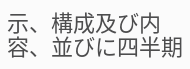示、構成及び内容、並びに四半期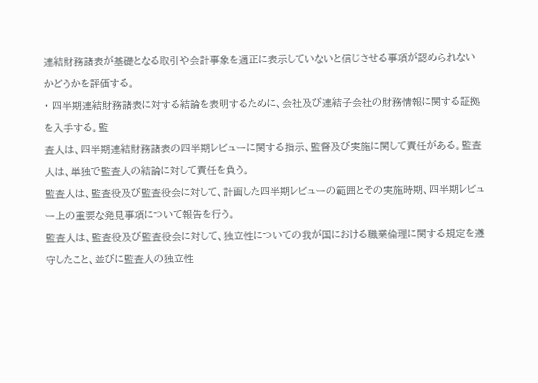連結財務諸表が基礎となる取引や会計事象を適正に表示していないと信じさせる事項が認められないかどうかを評価する。
・ 四半期連結財務諸表に対する結論を表明するために、会社及び連結子会社の財務情報に関する証拠を入手する。監
査人は、四半期連結財務諸表の四半期レビューに関する指示、監督及び実施に関して責任がある。監査人は、単独で監査人の結論に対して責任を負う。
監査人は、監査役及び監査役会に対して、計画した四半期レビューの範囲とその実施時期、四半期レビュー上の重要な発見事項について報告を行う。
監査人は、監査役及び監査役会に対して、独立性についての我が国における職業倫理に関する規定を遵守したこと、並びに監査人の独立性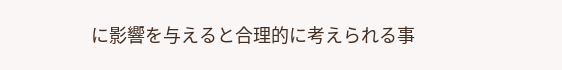に影響を与えると合理的に考えられる事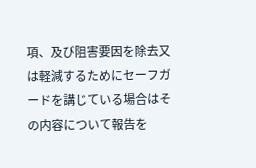項、及び阻害要因を除去又は軽減するためにセーフガードを講じている場合はその内容について報告を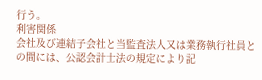行う。
利害関係
会社及び連結子会社と当監査法人又は業務執行社員との間には、公認会計士法の規定により記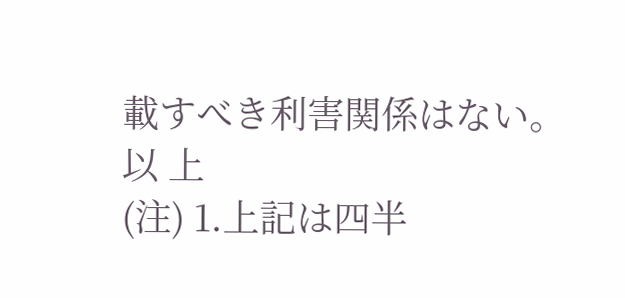載すべき利害関係はない。
以 上
(注) 1.上記は四半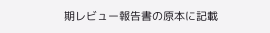期レビュー報告書の原本に記載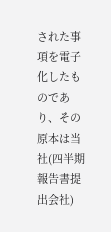された事項を電子化したものであり、その原本は当社(四半期報告書提出会社)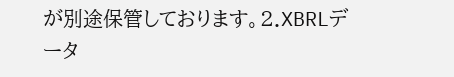が別途保管しております。2.XBRLデータ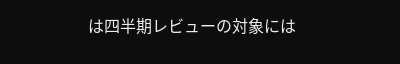は四半期レビューの対象には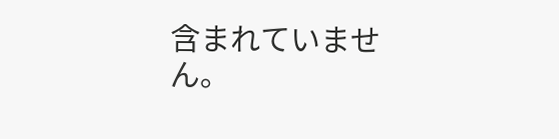含まれていません。